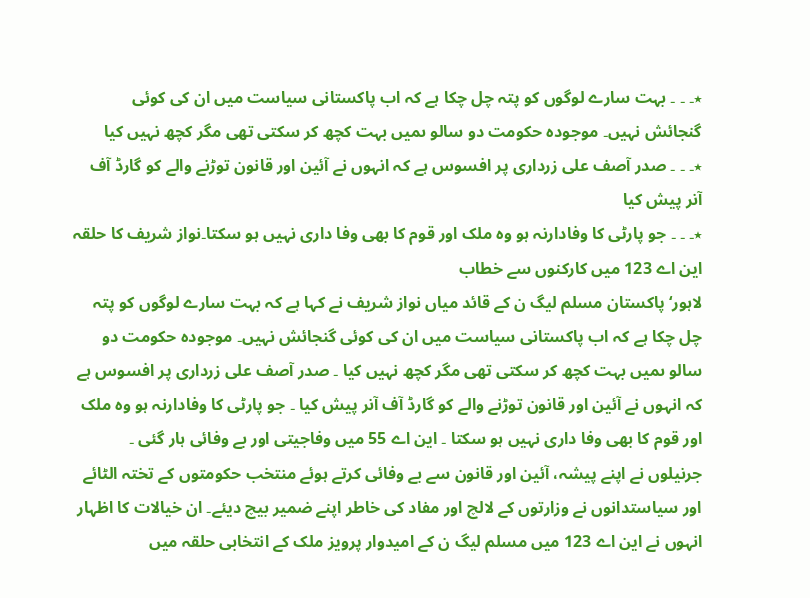٭۔ ۔ ۔ بہت سارے لوگوں کو پتہ چل چکا ہے کہ اب پاکستانی سیاست میں ان کی کوئی گنجائش نہیں۔ موجودہ حکومت دو سالو ںمیں بہت کچھ کر سکتی تھی مگر کچھ نہیں کیا
٭۔ ۔ ۔ صدر آصف علی زرداری پر افسوس ہے کہ انہوں نے آئین اور قانون توڑنے والے کو گارڈ آف آنر پیش کیا
٭۔ ۔ ۔ جو پارٹی کا وفادارنہ ہو وہ ملک اور قوم کا بھی وفا داری نہیں ہو سکتا۔نواز شریف کا حلقہ این اے 123 میں کارکنوں سے خطاب
لاہور‘ پاکستان مسلم لیگ ن کے قائد میاں نواز شریف نے کہا ہے کہ بہت سارے لوگوں کو پتہ چل چکا ہے کہ اب پاکستانی سیاست میں ان کی کوئی گنجائش نہیں۔ موجودہ حکومت دو سالو ںمیں بہت کچھ کر سکتی تھی مگر کچھ نہیں کیا ۔ صدر آصف علی زرداری پر افسوس ہے کہ انہوں نے آئین اور قانون توڑنے والے کو گارڈ آف آنر پیش کیا ۔ جو پارٹی کا وفادارنہ ہو وہ ملک اور قوم کا بھی وفا داری نہیں ہو سکتا ۔ این اے 55 میں وفاجیتی اور بے وفائی ہار گئی ۔ جرنیلوں نے اپنے پیشہ، آئین اور قانون سے بے وفائی کرتے ہوئے منتخب حکومتوں کے تختہ الٹائے اور سیاستدانوں نے وزارتوں کے لالچ اور مفاد کی خاطر اپنے ضمیر بیچ دیئے۔ ان خیالات کا اظہار انہوں نے این اے 123 میں مسلم لیگ ن کے امیدوار پرویز ملک کے انتخابی حلقہ میں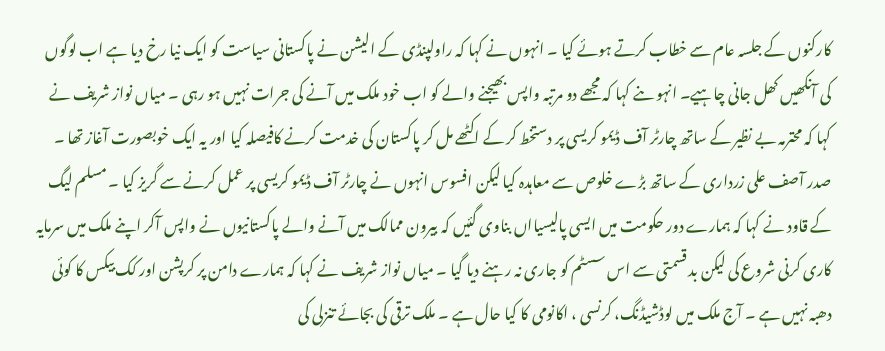کارکنوں کے جلسہ عام سے خطاب کرتے ہوئے کیا ۔ انہوں نے کہا کہ راولپنڈی کے الیشن نے پاکستانی سیاست کو ایک نیا رخ دیا ہے اب لوگوں کی آنکھیں کھل جانی چاہیے۔ انہو ںنے کہا کہ مجھے دو مرتبہ واپس بھیجنے والے کو اب خود ملک میں آنے کی جرات نہیں ہو رہی ۔ میاں نواز شریف نے کہا کہ محترمہ بے نظیر کے ساتھ چارٹر آف ڈیمو کریسی پر دستخط کر کے اکٹھے مل کر پاکستان کی خدمت کرنے کافیصلہ کیا اور یہ ایک خوبصورت آغاز تھا ۔ صدر آصف علی زرداری کے ساتھ بڑے خلوص سے معاہدہ کیا لیکن افسوس انہوں نے چارٹر آف ڈیمو کریسی پر عمل کرنے سے گریز کیا ۔ مسلم لیگ کے قاود نے کہا کہ ہمارے دور حکومت میں ایسی پالیسیااں بناوی گئیں کہ بیرون ممالک میں آنے والے پاکستانیوں نے واپس آکر اپنے ملک میں سرمایہ کاری کرنی شروع کی لیکن بد قسمتی سے اس سسٹم کو جاری نہ رہنے دیا گیا ۔ میاں نواز شریف نے کہا کہ ہمارے دامن پر کرپشن اور کک بیکس کا کوئی دھبہ نہیں ہے ۔ آج ملک میں لوڈشیڈنگ، کرنسی ، اکانومی کا کیا حال ہے ۔ ملک ترقی کی بجائے تنزلی کی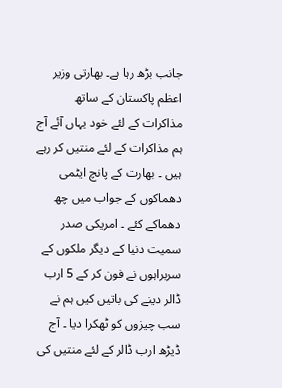جانب بڑھ رہا ہے۔ بھارتی وزیر اعظم پاکستان کے ساتھ مذاکرات کے لئے خود یہاں آئے آج ہم مذاکرات کے لئے منتیں کر رہے ہیں ۔ بھارت کے پانچ ایٹمی دھماکوں کے جواب میں چھ دھماکے کئے ۔ امریکی صدر سمیت دنیا کے دیگر ملکوں کے سربراہوں نے فون کر کے 5 ارب ڈالر دینے کی باتیں کیں ہم نے سب چیزوں کو ٹھکرا دیا ۔ آج ڈیڑھ ارب ڈالر کے لئے منتیں کی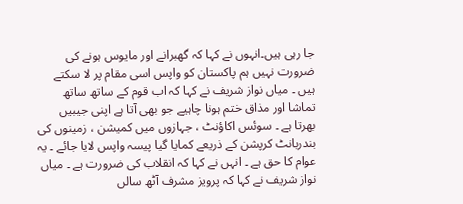جا رہی ہیں۔انہوں نے کہا کہ گھبرانے اور مایوس ہونے کی ضرورت نہیں ہم پاکستان کو واپس اسی مقام پر لا سکتے ہیں ۔ میاں نواز شریف نے کہا کہ اب قوم کے ساتھ ساتھ تماشا اور مذاق ختم ہونا چاہیے جو بھی آتا ہے اپنی جیبیں بھرتا ہے ۔ سوئس اکاؤنٹ ، جہازوں میں کمیشن ، زمینوں کی بندربانٹ کرپشن کے ذریعے کمایا گیا پیسہ واپس لایا جائے ۔ یہ عوام کا حق ہے ۔ انہں نے کہا کہ انقلاب کی ضرورت ہے ۔ میاں نواز شریف نے کہا کہ پرویز مشرف آٹھ سالں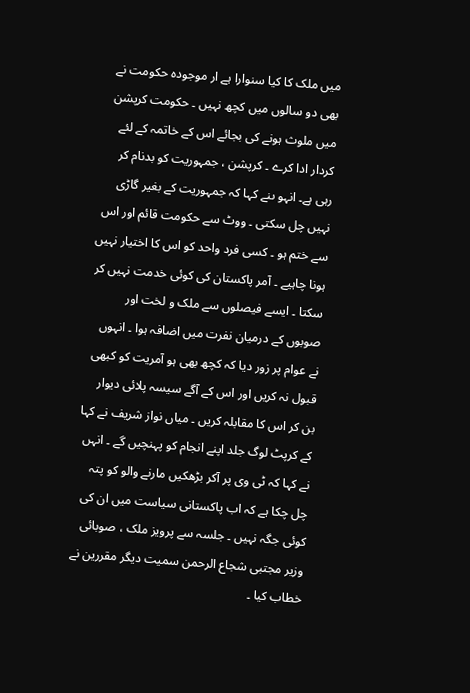میں ملک کا کیا سنوارا ہے ار موجودہ حکومت نے بھی دو سالوں میں کچھ نہیں ۔ حکومت کرپشن میں ملوث ہونے کی بجائے اس کے خاتمہ کے لئے کردار ادا کرے ۔ کرپشن ، جمہوریت کو بدنام کر رہی ہے۔ انہو ںنے کہا کہ جمہوریت کے بغیر گاڑی نہیں چل سکتی ۔ ووٹ سے حکومت قائم اور اس سے ختم ہو ۔ کسی فرد واحد کو اس کا اختیار نہیں ہونا چاہیے ۔ آمر پاکستان کی کوئی خدمت نہیں کر سکتا ۔ ایسے فیصلوں سے ملک و لخت اور صوبوں کے درمیان نفرت میں اضافہ ہوا ۔ انہوں نے عوام پر زور دیا کہ کچھ بھی ہو آمریت کو کبھی قبول نہ کریں اور اس کے آگے سیسہ پلائی دیوار بن کر اس کا مقابلہ کریں ۔ میاں نواز شریف نے کہا کے کرپٹ لوگ جلد اپنے انجام کو پہنچیں گے ۔ انہں نے کہا کہ ٹی وی پر آکر بڑھکیں مارنے والو کو پتہ چل چکا ہے کہ اب پاکستانی سیاست میں ان کی کوئی جگہ نہیں ۔ جلسہ سے پرویز ملک ، صوبائی وزیر مجتبی شجاع الرحمن سمیت دیگر مقررین نے خطاب کیا ۔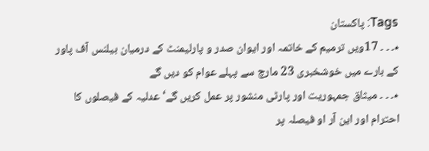Tags: پاکستان
٭۔ ۔ ۔ 17ویں ترمیم کے خاتمہ اور ایوان صدر و پارلیمنٹ کے درمیان بیلنس آف پاور کے بارے میں خوشخبری 23 مارچ سے پہلے عوام کو دیں گے
٭۔ ۔ ۔ میثاق جمہوریت اور پارٹی منشور پر عمل کریں گے‘ عدلیہ کے فیصلوں کا احترام اور این آر او فیصلہ پر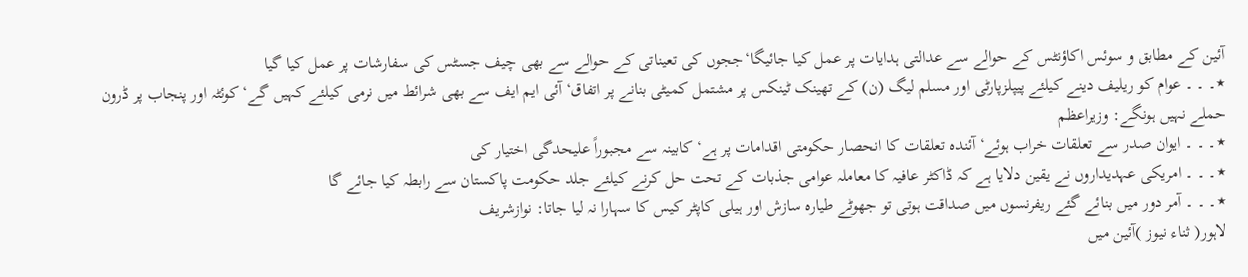آئین کے مطابق و سوئس اکاؤنٹس کے حوالے سے عدالتی ہدایات پر عمل کیا جائیگا‘ججوں کی تعیناتی کے حوالے سے بھی چیف جسٹس کی سفارشات پر عمل کیا گیا
٭۔ ۔ ۔ عوام کو ریلیف دینے کیلئے پیپلزپارٹی اور مسلم لیگ (ن) کے تھینک ٹینکس پر مشتمل کمیٹی بنانے پر اتفاق‘ آئی ایم ایف سے بھی شرائط میں نرمی کیلئے کہیں گے‘ کوئٹہ اور پنجاب پر ڈرون حملے نہیں ہونگے: وزیراعظم
٭۔ ۔ ۔ ایوان صدر سے تعلقات خراب ہوئے‘ آئندہ تعلقات کا انحصار حکومتی اقدامات پر ہے‘ کابینہ سے مجبوراً علیحدگی اختیار کی
٭۔ ۔ ۔ امریکی عہدیداروں نے یقین دلایا ہے کہ ڈاکٹر عافیہ کا معاملہ عوامی جذبات کے تحت حل کرنے کیلئے جلد حکومت پاکستان سے رابطہ کیا جائے گا
٭۔ ۔ ۔ آمر دور میں بنائے گئے ریفرنسوں میں صداقت ہوتی تو جھوٹے طیارہ سازش اور ہیلی کاپٹر کیس کا سہارا نہ لیا جاتا: نوازشریف
لاہور( ثناء نیوز )آئین میں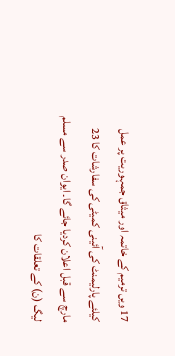17 ویں ترمیم کے خاتمہ اور میثاق جمہوریت پر عمل کیلئے پارلیمنٹ کی آئینی کمیٹی کی سفارشات کا 23 مارچ سے قبل اعلان کردیا جائے گا۔ ایوان صدر سے مسلم لیگ (ن) کے تعلقات کا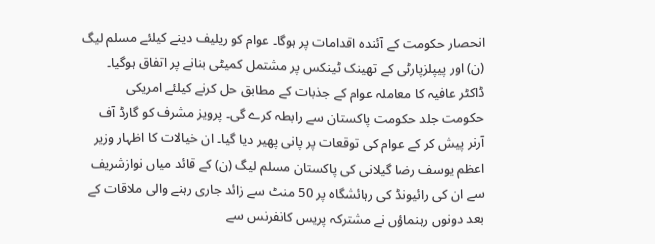انحصار حکومت کے آئندہ اقدامات پر ہوگا۔ عوام کو ریلیف دینے کیلئے مسلم لیگ (ن) اور پیپلزپارٹی کے تھینک ٹینکس پر مشتمل کمیٹی بنانے پر اتفاق ہوگیا۔ ڈاکٹر عافیہ کا معاملہ عوام کے جذبات کے مطابق حل کرنے کیلئے امریکی حکومت جلد حکومت پاکستان سے رابطہ کرے گی۔ پرویز مشرف کو گارڈ آف آرنر پیش کر کے عوام کی توقعات پر پانی پھیر دیا گیا۔ ان خیالات کا اظہار وزیر اعظم یوسف رضا گیلانی کی پاکستان مسلم لیگ (ن) کے قائد میاں نوازشریف سے ان کی رائیونڈ کی رہائشگاہ پر 50 منٹ سے زائد جاری رہنے والی ملاقات کے بعد دونوں رہنماؤں نے مشترکہ پریس کانفرنس سے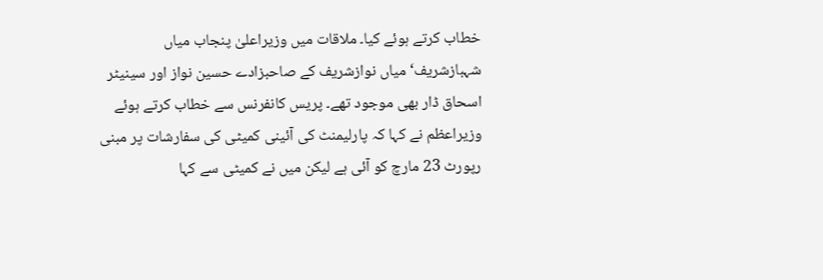خطاب کرتے ہوئے کیا۔ ملاقات میں وزیراعلیٰ پنجاب میاں شہبازشریف‘ میاں نوازشریف کے صاحبزادے حسین نواز اور سینیٹر اسحاق ڈار بھی موجود تھے۔ پریس کانفرنس سے خطاب کرتے ہوئے وزیراعظم نے کہا کہ پارلیمنٹ کی آئینی کمیٹی کی سفارشات پر مبنی رپورٹ 23 مارچ کو آئی ہے لیکن میں نے کمیٹی سے کہا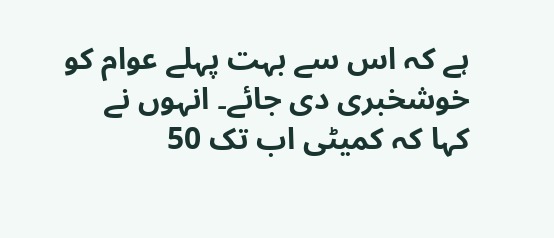ہے کہ اس سے بہت پہلے عوام کو خوشخبری دی جائے۔ انہوں نے کہا کہ کمیٹی اب تک 50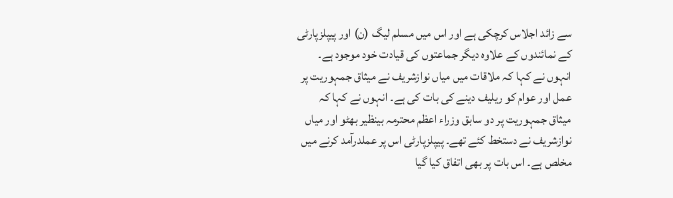سے زائد اجلاس کرچکی ہے اور اس میں مسلم لیگ (ن) اور پیپلزپارٹی کے نمائندوں کے علاوہ دیگر جماعتوں کی قیادت خود موجود ہے۔ انہوں نے کہا کہ ملاقات میں میاں نوازشریف نے میثاق جمہوریت پر عمل اور عوام کو ریلیف دینے کی بات کی ہے۔ انہوں نے کہا کہ میثاق جمہوریت پر دو سابق وزراء اعظم محترمہ بینظیر بھٹو اور میاں نوازشریف نے دستخط کئے تھے۔ پیپلزپارٹی اس پر عملدرآمد کرنے میں مخلص ہے۔ اس بات پر بھی اتفاق کیا گیا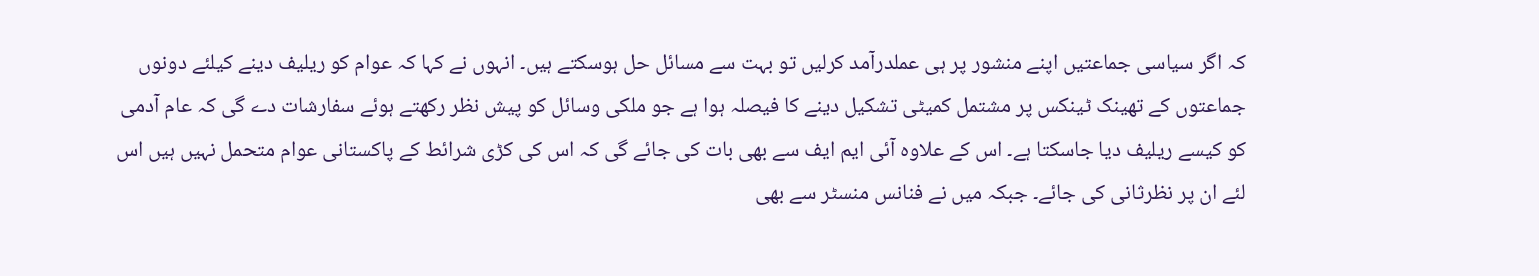کہ اگر سیاسی جماعتیں اپنے منشور پر ہی عملدرآمد کرلیں تو بہت سے مسائل حل ہوسکتے ہیں۔ انہوں نے کہا کہ عوام کو ریلیف دینے کیلئے دونوں جماعتوں کے تھینک ٹینکس پر مشتمل کمیٹی تشکیل دینے کا فیصلہ ہوا ہے جو ملکی وسائل کو پیش نظر رکھتے ہوئے سفارشات دے گی کہ عام آدمی کو کیسے ریلیف دیا جاسکتا ہے۔ اس کے علاوہ آئی ایم ایف سے بھی بات کی جائے گی کہ اس کی کڑی شرائط کے پاکستانی عوام متحمل نہیں ہیں اس لئے ان پر نظرثانی کی جائے۔ جبکہ میں نے فنانس منسٹر سے بھی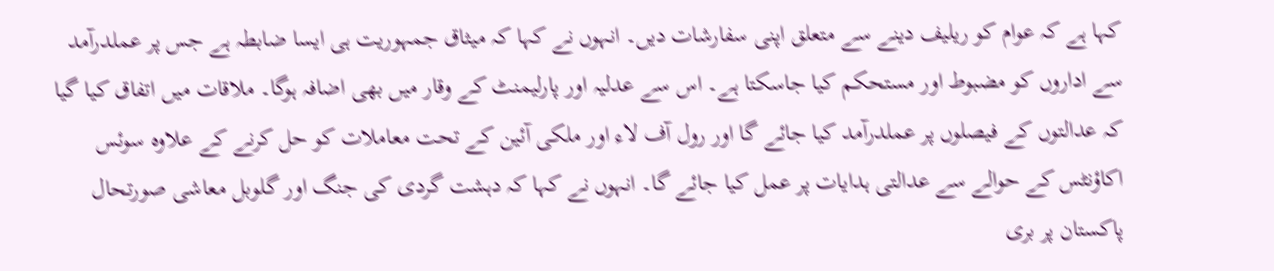کہا ہے کہ عوام کو ریلیف دینے سے متعلق اپنی سفارشات دیں۔ انہوں نے کہا کہ میثاق جمہوریت ہی ایسا ضابطہ ہے جس پر عملدرآمد سے اداروں کو مضبوط اور مستحکم کیا جاسکتا ہے۔ اس سے عدلیہ اور پارلیمنٹ کے وقار میں بھی اضافہ ہوگا۔ ملاقات میں اتفاق کیا گیا کہ عدالتوں کے فیصلوں پر عملدرآمد کیا جائے گا اور رول آف لاء اور ملکی آئین کے تحت معاملات کو حل کرنے کے علاوہ سوئس اکاؤنٹس کے حوالے سے عدالتی ہدایات پر عمل کیا جائے گا۔ انہوں نے کہا کہ دہشت گردی کی جنگ اور گلوبل معاشی صورتحال پاکستان پر بری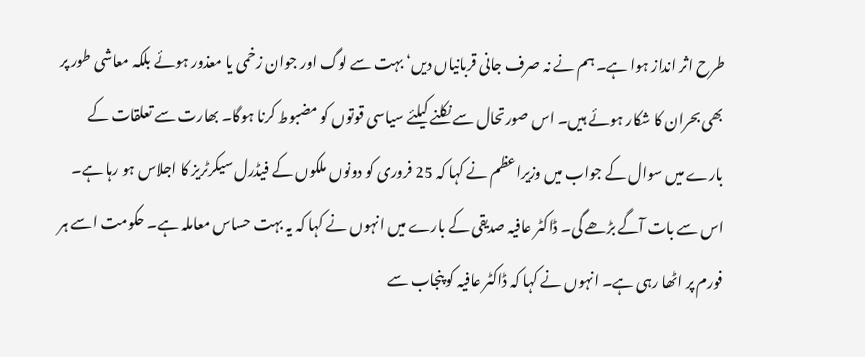طرح اثر انداز ہوا ہے۔ ہم نے نہ صرف جانی قربانیاں دیں‘ بہت سے لوگ اور جوان زخمی یا معذور ہوئے بلکہ معاشی طور پر بھی بحران کا شکار ہوئے ہیں۔ اس صورتحال سے نکلنے کیلئے سیاسی قوتوں کو مضبوط کرنا ہوگا۔ بھارت سے تعلقات کے بارے میں سوال کے جواب میں وزیراعظم نے کہا کہ 25 فروری کو دونوں ملکوں کے فیڈرل سیکرٹریز کا اجلاس ہو رہا ہے۔ اس سے بات آگے بڑھے گی۔ ڈاکٹر عافیہ صدیقی کے بارے میں انہوں نے کہا کہ یہ بہت حساس معاملہ ہے۔ حکومت اسے ہر فورم پر اٹھا رہی ہے۔ انہوں نے کہا کہ ڈاکٹر عافیہ کو پنجاب سے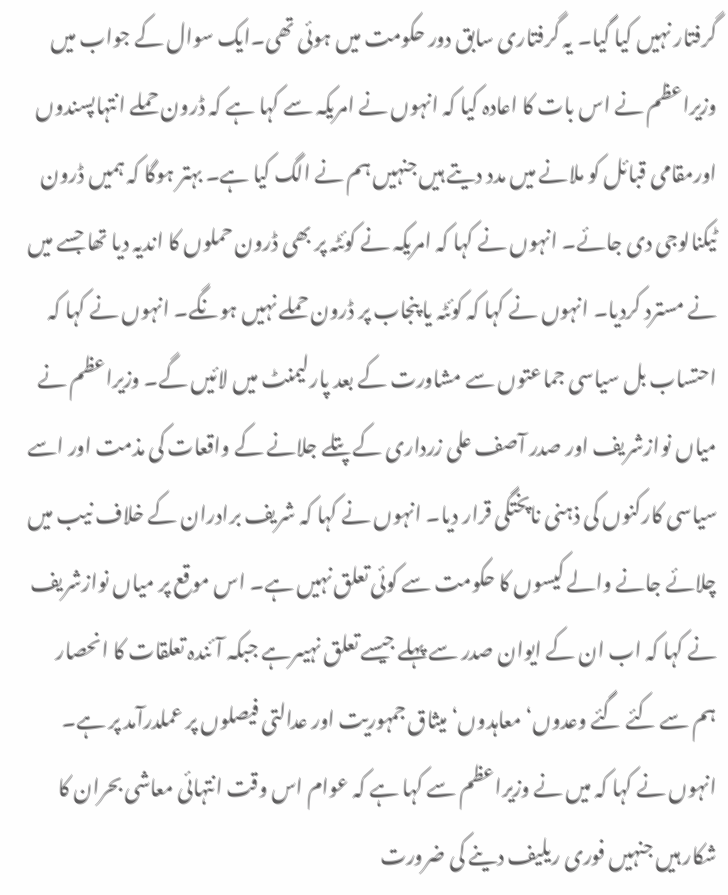گرفتار نہیں کیا گیا۔ یہ گرفتاری سابق دور حکومت میں ہوئی تھی۔ایک سوال کے جواب میں وزیراعظم نے اس بات کا اعادہ کیا کہ انہوں نے امریکہ سے کہا ہے کہ ڈرون حملے انتہاپسندوں اورمقامی قبائل کو ملانے میں مدد دیتے ہیں جنہیں ہم نے الگ کیا ہے۔ بہتر ہوگا کہ ہمیں ڈرون ٹیکنالوجی دی جائے۔ انہوں نے کہا کہ امریکہ نے کوئٹہ پر بھی ڈرون حملوں کا اندیہ دیا تھا جسے میں نے مسترد کردیا۔ انہوں نے کہا کہ کوئٹہ یا پنجاب پر ڈرون حملے نہیں ہونگے۔ انہوں نے کہا کہ احتساب بل سیاسی جماعتوں سے مشاورت کے بعد پارلیمنٹ میں لائیں گے۔ وزیراعظم نے میاں نوازشریف اور صدر آصف علی زرداری کے پتلے جلانے کے واقعات کی مذمت اور اسے سیاسی کارکنوں کی ذہنی ناپختگی قرار دیا۔ انہوں نے کہا کہ شریف برادران کے خلاف نیب میں چلائے جانے والے کیسوں کا حکومت سے کوئی تعلق نہیں ہے۔ اس موقع پر میاں نوازشریف نے کہا کہ اب ان کے ایوان صدر سے پہلے جیسے تعلق نہیںرہے جبکہ آئندہ تعلقات کا انحصار ہم سے کئے گئے وعدوں‘ معاہدوں‘ میثاق جمہوریت اور عدالتی فیصلوں پر عملدرآمد پر ہے۔ انہوں نے کہا کہ میں نے وزیراعظم سے کہا ہے کہ عوام اس وقت انتہائی معاشی بحران کا شکار ہیں جنہیں فوری ریلیف دینے کی ضرورت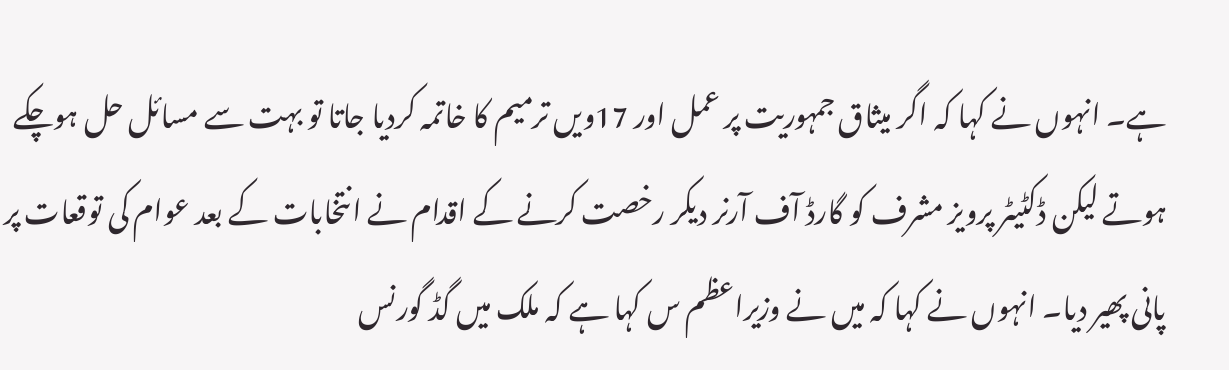ہے۔ انہوں نے کہا کہ اگر میثاق جمہوریت پر عمل اور 17ویں ترمیم کا خاتمہ کردیا جاتا تو بہت سے مسائل حل ہوچکے ہوتے لیکن ڈکٹیٹر پرویز مشرف کو گارڈ آف آرنر دیکر رخصت کرنے کے اقدام نے انتخابات کے بعد عوام کی توقعات پر پانی پھیر دیا۔ انہوں نے کہا کہ میں نے وزیراعظم س کہا ہے کہ ملک میں گڈ گورنس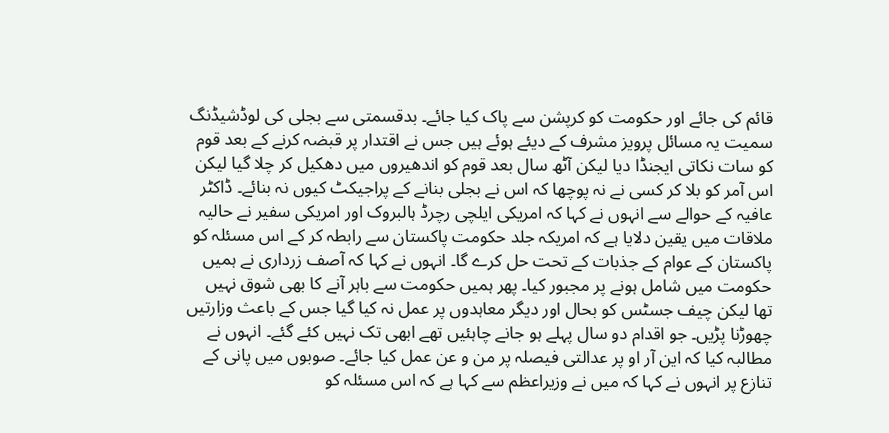قائم کی جائے اور حکومت کو کرپشن سے پاک کیا جائے۔ بدقسمتی سے بجلی کی لوڈشیڈنگ سمیت یہ مسائل پرویز مشرف کے دیئے ہوئے ہیں جس نے اقتدار پر قبضہ کرنے کے بعد قوم کو سات نکاتی ایجنڈا دیا لیکن آٹھ سال بعد قوم کو اندھیروں میں دھکیل کر چلا گیا لیکن اس آمر کو بلا کر کسی نے نہ پوچھا کہ اس نے بجلی بنانے کے پراجیکٹ کیوں نہ بنائے۔ ڈاکٹر عافیہ کے حوالے سے انہوں نے کہا کہ امریکی ایلچی رچرڈ ہالبروک اور امریکی سفیر نے حالیہ ملاقات میں یقین دلایا ہے کہ امریکہ جلد حکومت پاکستان سے رابطہ کر کے اس مسئلہ کو پاکستان کے عوام کے جذبات کے تحت حل کرے گا۔ انہوں نے کہا کہ آصف زرداری نے ہمیں حکومت میں شامل ہونے پر مجبور کیا۔ پھر ہمیں حکومت سے باہر آنے کا بھی شوق نہیں تھا لیکن چیف جسٹس کو بحال اور دیگر معاہدوں پر عمل نہ کیا گیا جس کے باعث وزارتیں چھوڑنا پڑیں۔ جو اقدام دو سال پہلے ہو جانے چاہئیں تھے ابھی تک نہیں کئے گئے۔ انہوں نے مطالبہ کیا کہ این آر او پر عدالتی فیصلہ پر من و عن عمل کیا جائے۔ صوبوں میں پانی کے تنازع پر انہوں نے کہا کہ میں نے وزیراعظم سے کہا ہے کہ اس مسئلہ کو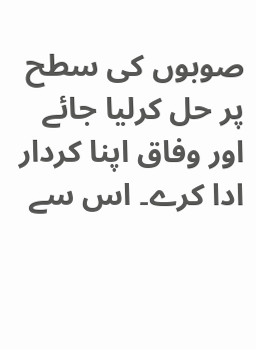صوبوں کی سطح پر حل کرلیا جائے اور وفاق اپنا کردار ادا کرے۔ اس سے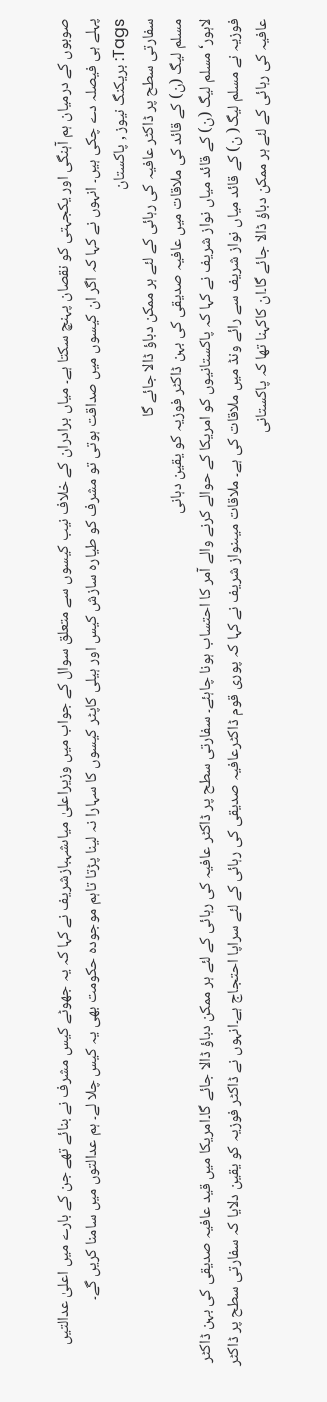صوبوں کے درمیان ہم آہنگی اور یکجہتی کو نقصان پہنچ سکتا ہے۔ میاں برادران کے خلاف نیب کیسوں سے متعلق سوال کے جواب میں وزیراعلیٰ میاںشہبازشریف نے کہا کہ یہ جھوٹے کیس مشرف نے بنائے تھے جن کے بارے میں اعلیٰ عدالتیں پہلے ہی فیصلہ دے چکی ہیں۔ انہوں نے کہا کہ اگر ان کیسوں میں صداقت ہوتی تو مشرف کو طیارہ سازش کیس اور ہیلی کاپٹر کیسوں کا سہارا نہ لینا پڑتا تاہم موجودہ حکومت بھی یہ کیس چلا لے۔ ہم عدالتوں میں سامنا کریں گے۔
Tags: بریکنگ نیوز , پاکستان
سفارتی سطح پر ڈاکٹر عافیہ کی رہائی کے لئے ہر ممکن دباؤ ڈالا جائے گا
مسلم لیگ (ن) کے قائد کی ملاقات میں عافیہ صدیقی کی بہن ڈاکٹر فوزیہ کو یقین دہانی
لاہور‘ مسلم لیگ (ن) کے قائد میاں نواز شریف نے کہا کہ پاکستانیوں کو امریکا کے حوالے کرنے والے آمر کا احتساب ہونا چاہئے۔ سفارتی سطح پر ڈاکٹر عافیہ کی رہائی کے لئے ہر ممکن دباؤ ڈالا جائے گا۔امریکا میں قید عافیہ صدیقی کی بہن ڈاکٹر فوزیہ نے مسلم لیگ( ن) کے قائد میاں نواز شریف سے رائے ونڈ میں ملاقات کی ہے۔ ملاقات میںنواز شریف نے کہا کہ پوری قوم ڈاکٹرعافیہ صدیقی کی رہائی کے لئے سراپا احتجاج ہے۔انہوں نے ڈاکٹر فوزیہ کو یقین دلایا کہ سفارتی سطح پر ڈاکٹر عافیہ کی رہائی کے لئے ہر ممکن دباؤ ڈالا جائے گا۔ان کاکہنا تھا کہ پاکستانی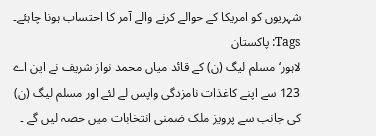شہریوں کو امریکا کے حوالے کرنے والے آمر کا احتساب ہونا چاہئے۔
Tags: پاکستان
لاہور‘ مسلم لیگ (ن) کے قائد میاں محمد نواز شریف نے این اے 123 سے اپنے کاغذات نامزدگی واپس لے لئے اور مسلم لیگ (ن) کی جانب سے پرویز ملک ضمنی انتخابات میں حصہ لیں گے ۔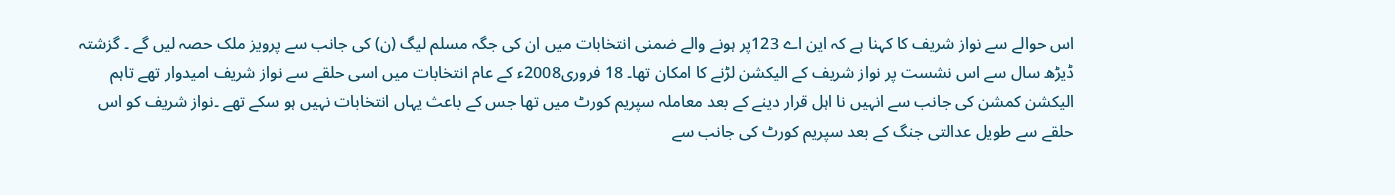اس حوالے سے نواز شریف کا کہنا ہے کہ این اے 123پر ہونے والے ضمنی انتخابات میں ان کی جگہ مسلم لیگ (ن) کی جانب سے پرویز ملک حصہ لیں گے ۔ گزشتہ ڈیڑھ سال سے اس نشست پر نواز شریف کے الیکشن لڑنے کا امکان تھا۔ 18 فروری2008ء کے عام انتخابات میں اسی حلقے سے نواز شریف امیدوار تھے تاہم الیکشن کمشن کی جانب سے انہیں نا اہل قرار دینے کے بعد معاملہ سپریم کورٹ میں تھا جس کے باعث یہاں انتخابات نہیں ہو سکے تھے ۔نواز شریف کو اس حلقے سے طویل عدالتی جنگ کے بعد سپریم کورٹ کی جانب سے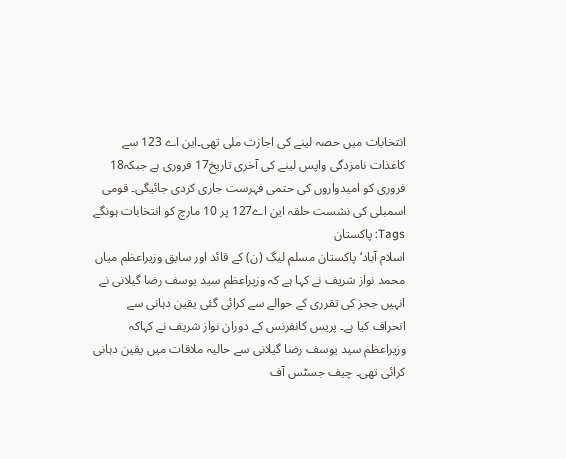انتخابات میں حصہ لینے کی اجازت ملی تھی۔این اے 123 سے کاغذات نامزدگی واپس لینے کی آخری تاریخ17 فروری ہے جبکہ18 فروری کو امیدواروں کی حتمی فہرست جاری کردی جائیگی۔ قومی اسمبلی کی نشست حلقہ این اے127 پر 10 مارچ کو انتخابات ہونگے
Tags: پاکستان
اسلام آباد‘ پاکستان مسلم لیگ (ن) کے قائد اور سابق وزیراعظم میاں محمد نواز شریف نے کہا ہے کہ وزیراعظم سید یوسف رضا گیلانی نے انہیں ججز کی تقرری کے حوالے سے کرائی گئی یقین دہانی سے انحراف کیا ہے۔ پریس کانفرنس کے دوران نواز شریف نے کہاکہ وزیراعظم سید یوسف رضا گیلانی سے حالیہ ملاقات میں یقین دہانی کرائی تھی۔ چیف جسٹس آف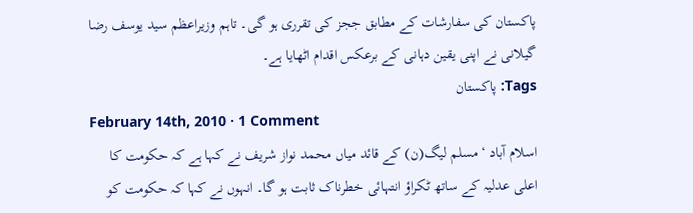پاکستان کی سفارشات کے مطابق ججز کی تقرری ہو گی۔ تاہم وزیراعظم سید یوسف رضا گیلانی نے اپنی یقین دہانی کے برعکس اقدام اٹھایا ہے۔
Tags: پاکستان
February 14th, 2010 · 1 Comment
اسلام آباد ‘ مسلم لیگ(ن) کے قائد میاں محمد نواز شریف نے کہا ہے کہ حکومت کا اعلی عدلیہ کے ساتھ ٹکراؤ انتہائی خطرناک ثابت ہو گا۔ انہوں نے کہا کہ حکومت کو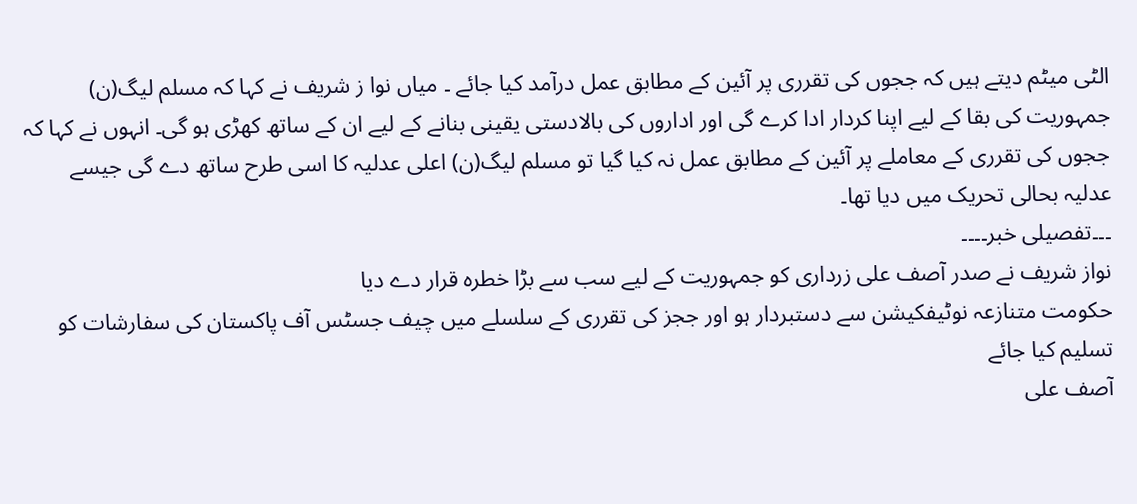الٹی میٹم دیتے ہیں کہ ججوں کی تقرری پر آئین کے مطابق عمل درآمد کیا جائے ۔ میاں نوا ز شریف نے کہا کہ مسلم لیگ(ن) جمہوریت کی بقا کے لیے اپنا کردار ادا کرے گی اور اداروں کی بالادستی یقینی بنانے کے لیے ان کے ساتھ کھڑی ہو گی۔ انہوں نے کہا کہ ججوں کی تقرری کے معاملے پر آئین کے مطابق عمل نہ کیا گیا تو مسلم لیگ(ن) اعلی عدلیہ کا اسی طرح ساتھ دے گی جیسے عدلیہ بحالی تحریک میں دیا تھا۔
۔۔۔تفصیلی خبر۔۔۔۔
نواز شریف نے صدر آصف علی زرداری کو جمہوریت کے لیے سب سے بڑا خطرہ قرار دے دیا
حکومت متنازعہ نوٹیفکیشن سے دستبردار ہو اور ججز کی تقرری کے سلسلے میں چیف جسٹس آف پاکستان کی سفارشات کو تسلیم کیا جائے
آصف علی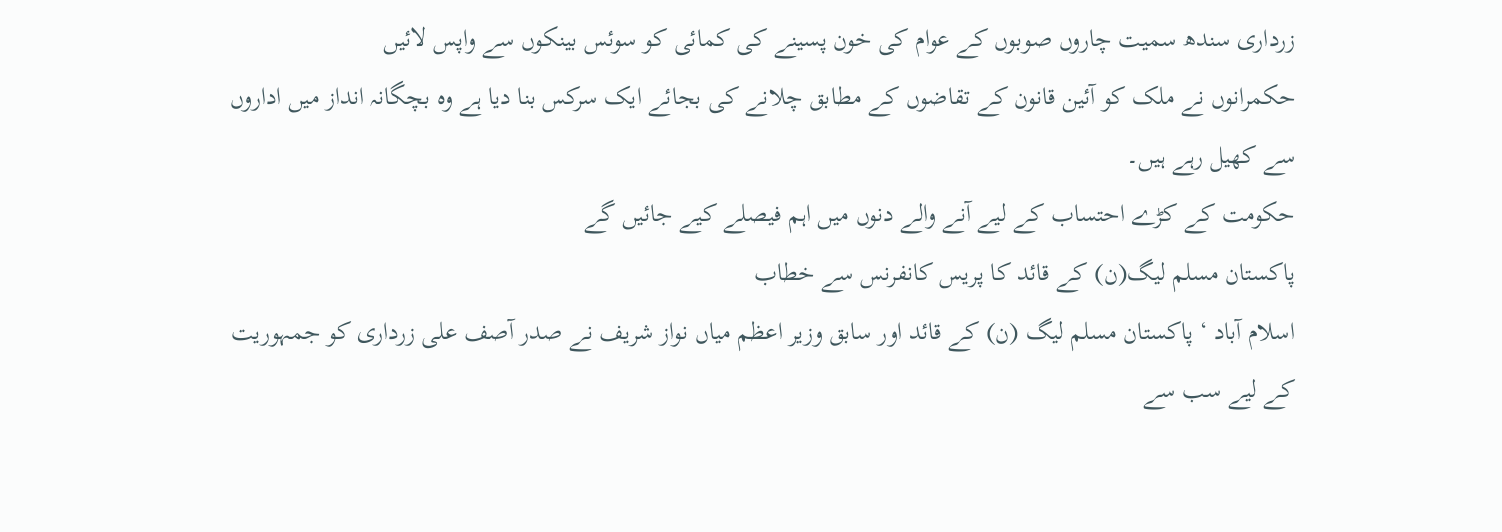زرداری سندھ سمیت چاروں صوبوں کے عوام کی خون پسینے کی کمائی کو سوئس بینکوں سے واپس لائیں
حکمرانوں نے ملک کو آئین قانون کے تقاضوں کے مطابق چلانے کی بجائے ایک سرکس بنا دیا ہے وہ بچگانہ انداز میں اداروں سے کھیل رہے ہیں۔
حکومت کے کڑے احتساب کے لیے آنے والے دنوں میں اہم فیصلے کیے جائیں گے
پاکستان مسلم لیگ(ن) کے قائد کا پریس کانفرنس سے خطاب
اسلام آباد ‘ پاکستان مسلم لیگ (ن) کے قائد اور سابق وزیر اعظم میاں نواز شریف نے صدر آصف علی زرداری کو جمہوریت کے لیے سب سے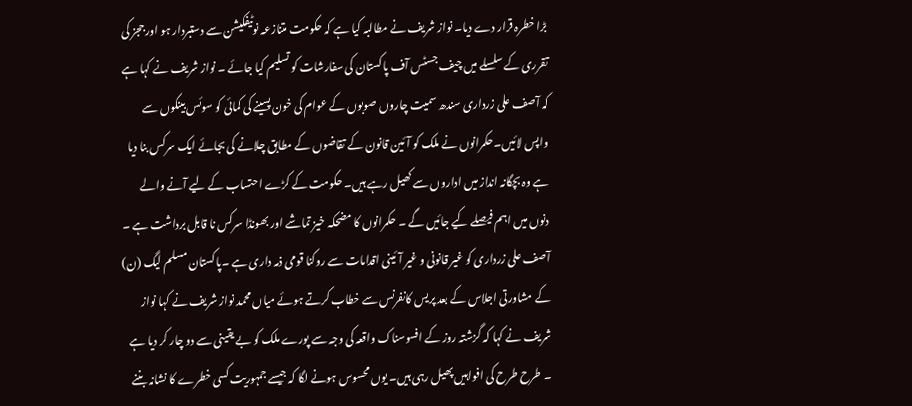بڑا خطرہ قرار دے دیا۔ نواز شریف نے مطالبہ کیا ہے کہ حکومت متنازعہ نوٹیفکیشن سے دستبردار ہو اور ججز کی تقرری کے سلسلے میں چیف جسٹس آف پاکستان کی سفارشات کو تسلیم کیا جائے ۔ نواز شریف نے کہا ہے کہ آصف علی زرداری سندھ سمیت چاروں صوبوں کے عوام کی خون پسینے کی کمائی کو سوئس بینکوں سے واپس لائیں۔حکمرانوں نے ملک کو آئین قانون کے تقاضوں کے مطابق چلانے کی بجائے ایک سرکس بنا دیا ہے وہ بچگانہ انداز میں اداروں سے کھیل رہے ہیں۔ حکومت کے کڑے احتساب کے لیے آنے والے دنوں میں اہم فیصلے کیے جائیں گے ۔ حکمرانوں کا مضحکہ خیز تماشے اور بھونڈا سرکس نا قابل برداشت ہے ۔ آصف علی زرداری کو غیر قانونی و غیر آئینی اقدامات سے روکنا قومی ذمہ داری ہے ۔پاکستان مسلم لیگ (ن) کے مشاورتی اجلاس کے بعد پریس کانفرنس سے خطاب کرتے ہوئے میاں محمد نواز شریف نے کہا نواز شریف نے کہا کہ گزشتہ روز کے افسوسناک واقعہ کی وجہ سے پورے ملک کو بے یقینی سے دو چار کر دیا ہے ۔ طرح طرح کی افواہیں پھیل رہی ہیں۔ یوں محسوس ہونے لگا کہ جیسے جمہوریت کسی خطرے کا نشانہ بننے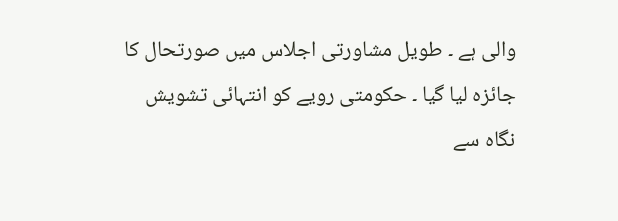والی ہے ۔ طویل مشاورتی اجلاس میں صورتحال کا جائزہ لیا گیا ۔ حکومتی رویے کو انتہائی تشویش نگاہ سے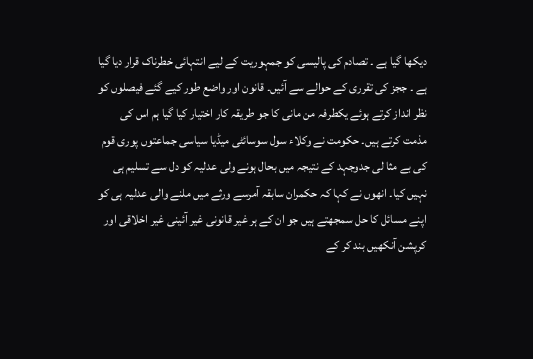دیکھا گیا ہے ۔ تصادم کی پالیسی کو جمہوریت کے لیے انتہائی خطرناک قرار دیا گیا ہے ۔ ججز کی تقرری کے حوالے سے آئیں۔ قانون اور واضع طور کیے گئے فیصلوں کو نظر انداز کرتے ہوئے یکطرفہ من مانی کا جو طریقہ کار اختیار کیا گیا ہم اس کی مذمت کرتے ہیں۔ حکومت نے وکلاء سول سوسائٹی میڈیا سیاسی جماعتوں پوری قوم کی بے مثا لی جدوجہد کے نتیجہ میں بحال ہونے ولی عدلیہ کو دل سے تسلیم ہی نہیں کیا۔ انھوں نے کہا کہ حکمران سابقہ آمرسے ورثے میں ملنے والی عدلیہ ہی کو اپنے مسائل کا حل سمجھتے ہیں جو ان کے ہر غیر قانونی غیر آئینی غیر اخلاقی اور کرپشن آنکھیں بند کر کے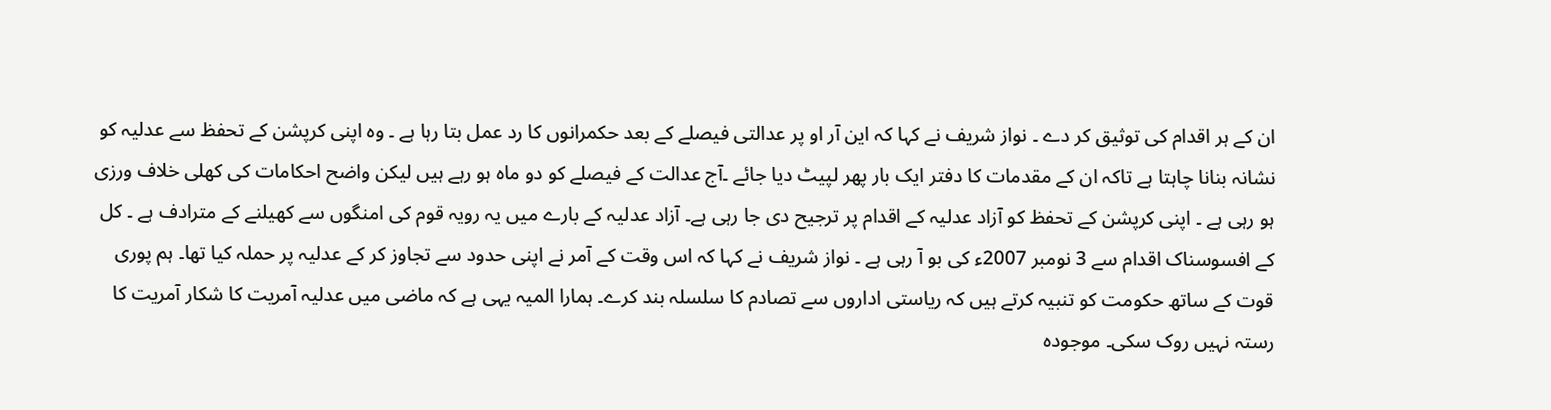ان کے ہر اقدام کی توثیق کر دے ۔ نواز شریف نے کہا کہ این آر او پر عدالتی فیصلے کے بعد حکمرانوں کا رد عمل بتا رہا ہے ۔ وہ اپنی کرپشن کے تحفظ سے عدلیہ کو نشانہ بنانا چاہتا ہے تاکہ ان کے مقدمات کا دفتر ایک بار پھر لپیٹ دیا جائے ۔آج عدالت کے فیصلے کو دو ماہ ہو رہے ہیں لیکن واضح احکامات کی کھلی خلاف ورزی ہو رہی ہے ۔ اپنی کرپشن کے تحفظ کو آزاد عدلیہ کے اقدام پر ترجیح دی جا رہی ہے۔ آزاد عدلیہ کے بارے میں یہ رویہ قوم کی امنگوں سے کھیلنے کے مترادف ہے ۔ کل کے افسوسناک اقدام سے 3 نومبر 2007ء کی بو آ رہی ہے ۔ نواز شریف نے کہا کہ اس وقت کے آمر نے اپنی حدود سے تجاوز کر کے عدلیہ پر حملہ کیا تھا۔ ہم پوری قوت کے ساتھ حکومت کو تنبیہ کرتے ہیں کہ ریاستی اداروں سے تصادم کا سلسلہ بند کرے۔ ہمارا المیہ یہی ہے کہ ماضی میں عدلیہ آمریت کا شکار آمریت کا رستہ نہیں روک سکی۔ موجودہ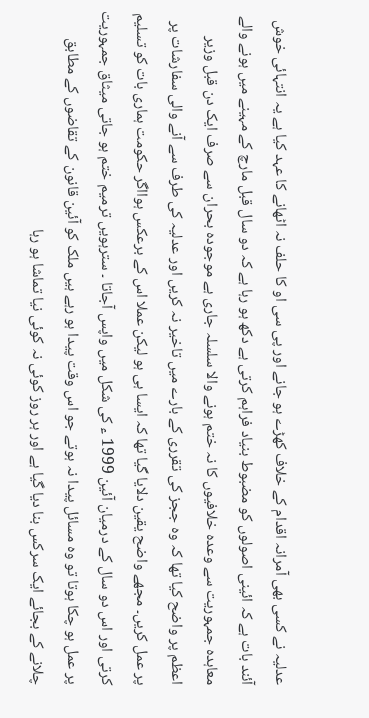عدلیہ نے کسی بھی آمرانہ اقدام کے خلاف کھڑے ہو جانے اور پی سی او کا حلف نہ اٹھانے کا عہد کیا ہے یہ انتہائی خوش آئند بات ہے کہ ائینی اصولوں کو مضبوط بنیاد فراہم کرتی ہے دکھ ہو رہا ہے کہ دو سال قبل مارچ کے مہینے میں ہونے والے معاہدہ جمہوریت سے وعدہ خلافیوں کا نہ ختم ہونے والا سلسلہ جاری ہے موجودہ بحران سے صرف ایک دن قبل وزیر اعظم پر واضح کیا تھا کہ وہ ججز کی تقرری کے بارے میں تاخیر نہ کریں اور عدلیہ کی طرف سے آنے والی سفارشات پر پر عمل کریں۔ مجھے واضح یقین دلایا گیا تھا کہ ایسا ہی ہو لیکن عملا اس کے برعکس ہوااگر حکومت ہماری بات کو تسلیم کرتی اور اس دو سال کے درمیان آئین 1999 ء کی شکل میں واپس آجاتا ۔ سترہویں ترمیم ختم ہو جاتی میثاق جمہوریت پر عمل ہو چکا ہوتا تو وہ مسائل پیدا نہ ہوتے جو اس وقت پیدا ہو رہے ہیں ملک کو آئین قانون کے تقاضوں کے مطابق چلانے کے بجائے ایک سرکس بنا دیا گیا ہے اور ہر روز کوئی نہ کوئی نیا تماشا ہو رہا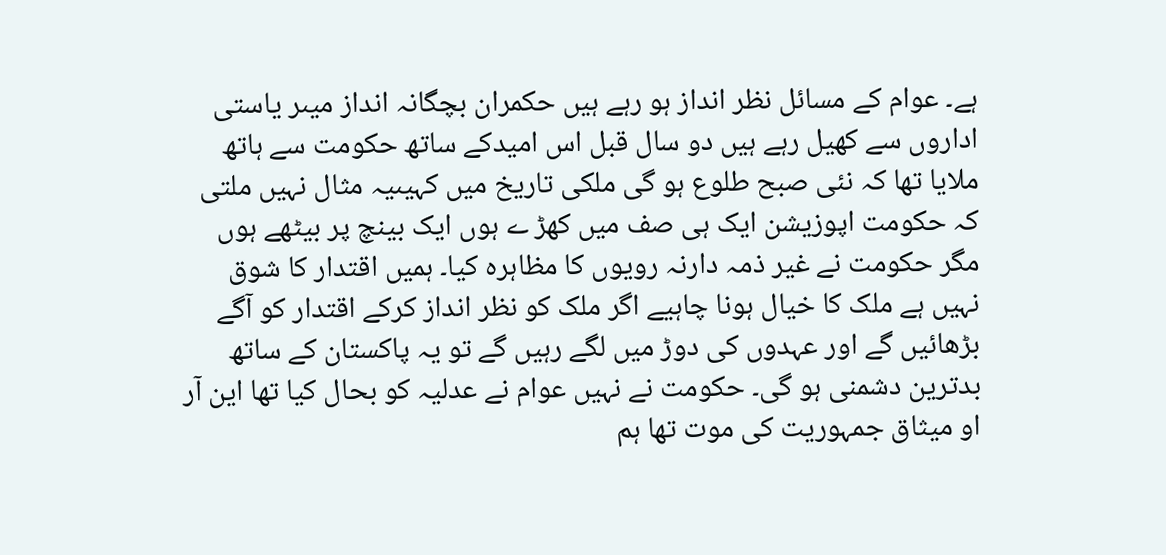ہے۔ عوام کے مسائل نظر انداز ہو رہے ہیں حکمران بچگانہ انداز میںر یاستی اداروں سے کھیل رہے ہیں دو سال قبل اس امیدکے ساتھ حکومت سے ہاتھ ملایا تھا کہ نئی صبح طلوع ہو گی ملکی تاریخ میں کہیںیہ مثال نہیں ملتی کہ حکومت اپوزیشن ایک ہی صف میں کھڑ ے ہوں ایک بینچ پر بیٹھے ہوں مگر حکومت نے غیر ذمہ دارنہ رویوں کا مظاہرہ کیا۔ ہمیں اقتدار کا شوق نہیں ہے ملک کا خیال ہونا چاہیے اگر ملک کو نظر انداز کرکے اقتدار کو آگے بڑھائیں گے اور عہدوں کی دوڑ میں لگے رہیں گے تو یہ پاکستان کے ساتھ بدترین دشمنی ہو گی۔ حکومت نے نہیں عوام نے عدلیہ کو بحال کیا تھا این آر او میثاق جمہوریت کی موت تھا ہم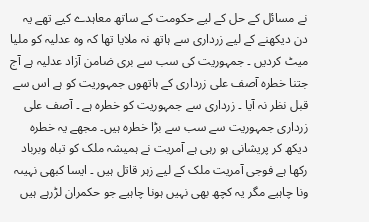نے مسائل کے حل کے لیے حکومت کے ساتھ معاہدے کیے تھے یہ دن دیکھنے کے لیے زرداری سے ہاتھ نہ ملایا تھا کہ وہ عدلیہ کو ملیا میٹ کردیں ۔ جمہوریت کی سب سے بری ضامن آزاد عدلیہ ہے آج جتنا خطرہ آصف علی زرداری کے ہاتھوں جمہوریت کو ہے اس سے قبل نظر نہ آیا ۔ زرداری سے جمہوریت کو خطرہ ہے ۔ آصف علی زرداری جمہوریت سے سب سے بڑا خطرہ ہیں۔ مجھے یہ خطرہ دیکھ کر پریشانی ہو رہی ہے آمریت نے ہمیشہ ملک کو تباہ وبرباد رکھا ہے فوجی آمریت ملک کے لیے زہر قاتل ہیں ۔ ایسا کبھی نہیںہ ونا چاہیے مگر یہ کچھ بھی نہیں ہونا چاہیے جو حکمران لڑرہے ہیں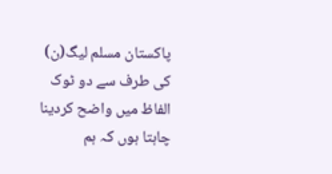پاکستان مسلم لیگ(ن) کی طرف سے دو ٹوک الفاظ میں واضح کردینا چاہتا ہوں کہ ہم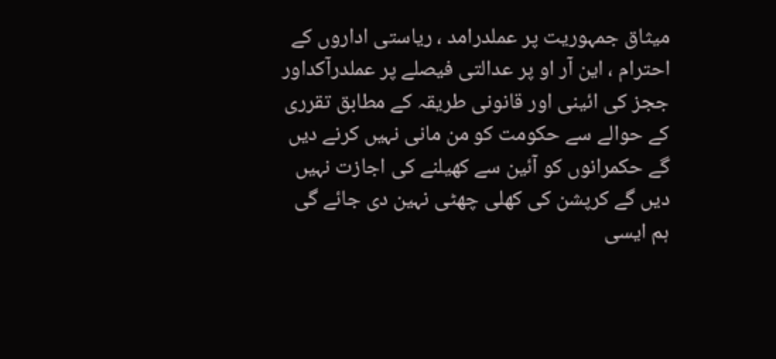میثاق جمہوریت پر عملدرامد ، ریاستی اداروں کے احترام ، این آر او پر عدالتی فیصلے پر عملدرآکداور ججز کی ائینی اور قانونی طریقہ کے مطابق تقرری کے حوالے سے حکومت کو من مانی نہیں کرنے دیں گے حکمرانوں کو آئین سے کھیلنے کی اجازت نہیں دیں گے کرپشن کی کھلی چھٹی نہین دی جائے گی ہم ایسی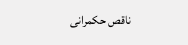ناقص حکمرانی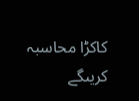کاکڑا محاسبہ کریںگے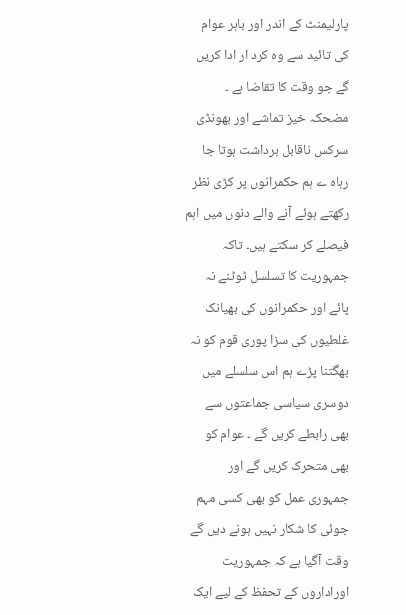پارلیمنٹ کے اندر اور باہر عوام کی تائید سے وہ کرد ار ادا کریں گے جو وقت کا تقاضا ہے ۔ مضحکہ خیز تماشے اور بھونڈی سرکس ناقابل برداشت ہوتا جا رہاہ ے ہم حکمرانوں پر کڑی نظر رکھتے ہوئے آنے والے دنوں میں اہم فیصلے کر سکتے ہیں۔ تاکہ جمہوریت کا تسلسل ٹوٹنے نہ پائے اور حکمرانوں کی بھیانک غلطیوں کی سزا پوری قوم کو نہ بھگتنا پڑے ہم اس سلسلے میں دوسری سیاسی جماعتوں سے بھی رابطے کریں گے ۔ عوام کو بھی متحرک کریں گے اور جمہوری عمل کو بھی کسی مہم جوئی کا شکار نہیں ہونے دیں گے وقت آگیا ہے کہ جمہوریت اوراداروں کے تحفظ کے لیے ایک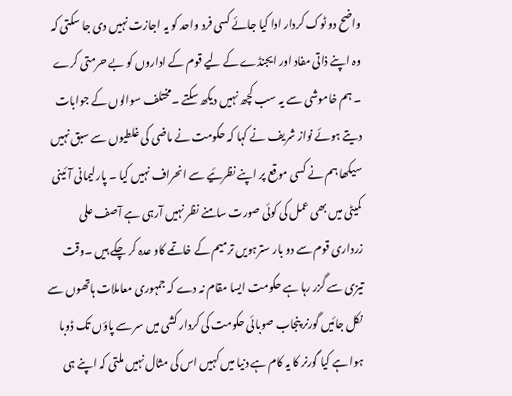واضح دو ٹوک کردار ادا کیا جائے کسی فرد واحد کو یہ اجازت نہیں دی جا سکتی کہ وہ اپنے ذاتی مفاد اور ایجنڈے کے لیے قوم کے اداروں کو بے حرمتی کرے ۔ ہم خاموشی سے یہ سب کچھ نہیں دیکھ سکتے ۔مختلف سوالوں کے جوابات دیتے ہوئے نواز شریف نے کہا کہ حکومت نے ماضی کی غلطیوں سے سبق نہیں سیکھا ہم نے کسی موقع پر اپنے نظرئیے سے انحراف نہیں کیا ۔ پارلیمانی آئینی کمیٹی میں بھی عمل کی کوئی صورت سامنے نظر نہیں آرہی ہے آصف علی زرداری قوم سے دو بار سترہویں ترمیم کے خاتمے کاو عدہ کر چکے ہیں ۔وقت تیزی سے گزر رہا ہے حکومت ایسا مقام نہ دے کہ جمہوری معاملات ہاتھوں سے نکل جائیں گورنر پنجاب صوبائی حکومت کی کردار کشی میں سر سے پاؤں تک ڈوبا ہوا ہے کیا گورنر کا یہ کام ہے دنیا میں کہیں اس کی مثال نہیں ملتی کہ اپنے ہی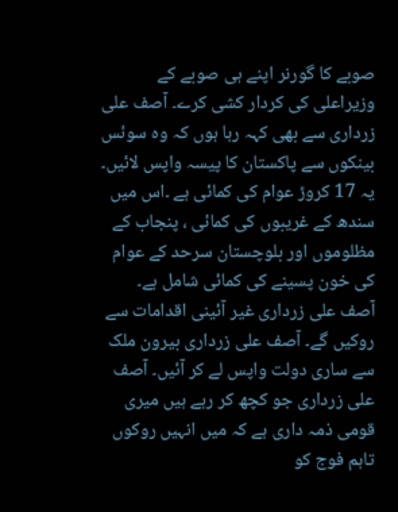صوبے کا گورنر اپنے ہی صوبے کے وزیراعلی کی کردار کشی کرے۔ آصف علی زرداری سے بھی کہہ رہا ہوں کہ وہ سوئس بینکوں سے پاکستان کا پیسہ واپس لائیں۔ یہ 17 کروڑ عوام کی کمائی ہے ۔اس میں سندھ کے غریبوں کی کمائی ، پنجاب کے مظلوموں اور بلوچستان سرحد کے عوام کی خون پسینے کی کمائی شامل ہے۔ آصف علی زرداری غیر آئینی اقدامات سے روکیں گے۔ آصف علی زرداری بیرون ملک سے ساری دولت واپس لے کر آئیں۔ آصف علی زرداری جو کچھ کر رہے ہیں میری قومی ذمہ داری ہے کہ میں انہیں روکوں تاہم فوج کو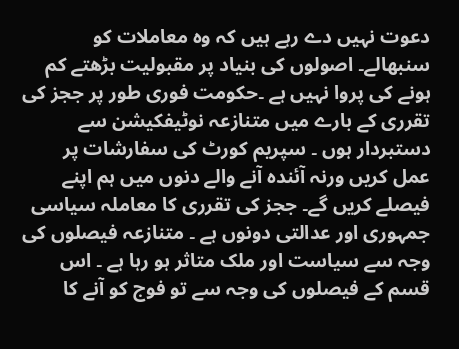دعوت نہیں دے رہے ہیں کہ وہ معاملات کو سنبھالے۔ اصولوں کی بنیاد پر مقبولیت بڑھتے کم ہونے کی پروا نہیں ہے ۔حکومت فوری طور پر ججز کی تقرری کے بارے میں متنازعہ نوٹیفکیشن سے دستبردار ہوں ۔ سپریم کورٹ کی سفارشات پر عمل کریں ورنہ آئندہ آنے والے دنوں میں ہم اپنے فیصلے کریں گے۔ ججز کی تقرری کا معاملہ سیاسی جمہوری اور عدالتی دونوں ہے ۔ متنازعہ فیصلوں کی وجہ سے سیاست اور ملک متاثر ہو رہا ہے ۔ اس قسم کے فیصلوں کی وجہ سے تو فوج کو آنے کا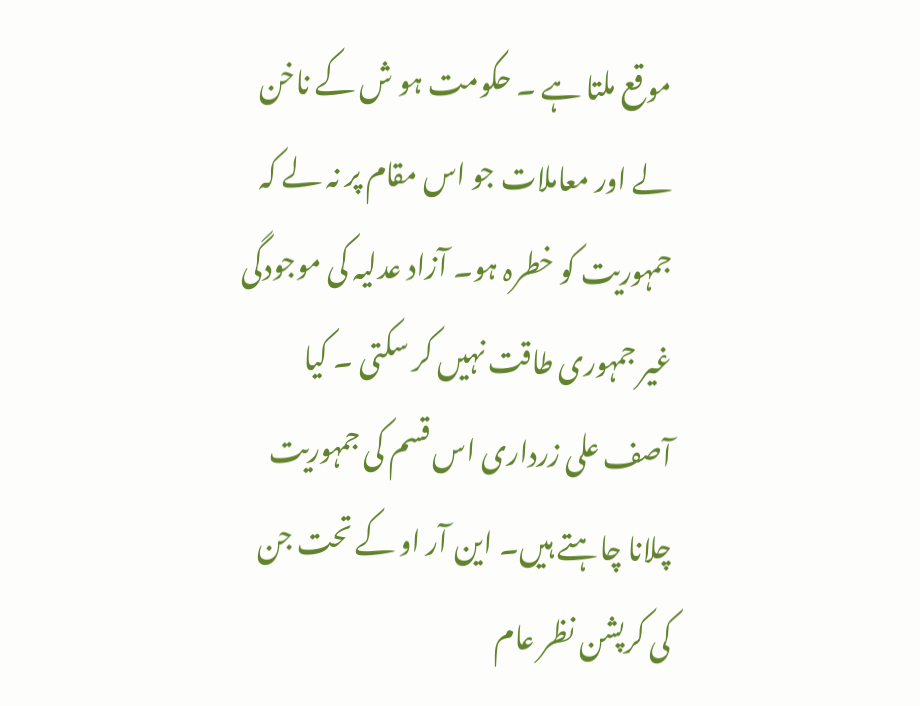موقع ملتا ہے ۔ حکومت ہو ش کے ناخن لے اور معاملات جو اس مقام پر نہ لے کہ جمہوریت کو خطرہ ہو۔ آزاد عدلیہ کی موجودگی غیر جمہوری طاقت نہیں کر سکتی ۔ کیا آصف علی زرداری اس قسم کی جمہوریت چلانا چاہتے ہیں۔ این آر او کے تحت جن کی کرپشن نظر عام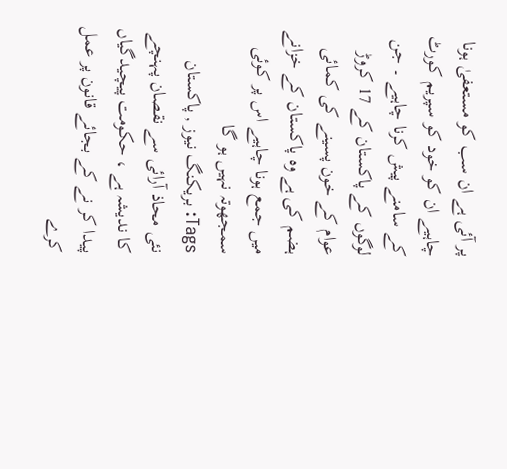پر آئی ہے ان سب کو مستعفیٰ ہونا چاہیے ان کو خود کو سپریم کورٹ کے سامنے پیش کرنا چاہیے ۔ جن لوگوں کے پاکستان کے 17 کروڑ عوام کے خون پسینے کی کمائی ہضم کی ہے وہ پاکستان کے خزانے میں جمع ہونا چاہیے اس پر کوئی سمجھوتہ نہیں ہو گا
Tags: بریکنگ نیوز , پاکستان
نئی محاذ آرائی سے نقصان پہنچے کا ندیشہ ہے ، حکومت پیچیدگیاں پیدا کر نے کے بجائے قانون پر عمل کرے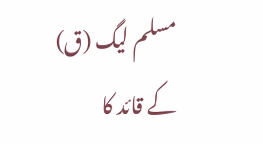مسلم لیگ (ق) کے قائد کا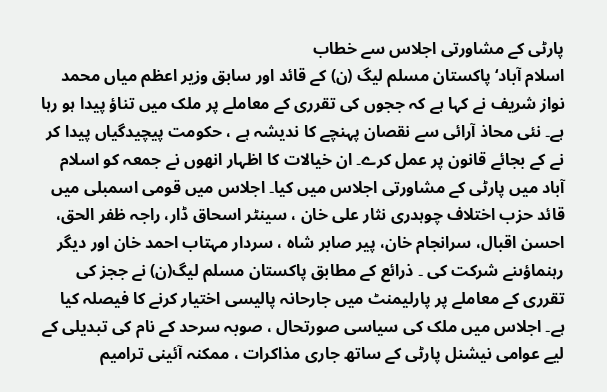پارٹی کے مشاورتی اجلاس سے خطاب
اسلام آباد‘ پاکستان مسلم لیگ (ن) کے قائد اور سابق وزیر اعظم میاں محمد نواز شریف نے کہا ہے کہ ججوں کی تقرری کے معاملے پر ملک میں تناؤ پیدا ہو رہا ہے۔ نئی محاذ آرائی سے نقصان پہنچے کا ندیشہ ہے ، حکومت پیچیدگیاں پیدا کر نے کے بجائے قانون پر عمل کرے۔ ان خیالات کا اظہار انھوں نے جمعہ کو اسلام آباد میں پارٹی کے مشاورتی اجلاس میں کیا۔ اجلاس میں قومی اسمبلی میں قائد حزب اختلاف چوہدری نثار علی خان ، سینٹر اسحاق ڈار، راجہ ظفر الحق، احسن اقبال، سرانجام خان، پیر صابر شاہ ، سردار مہتاب احمد خان اور دیگر رہنماؤںنے شرکت کی ۔ ذرائع کے مطابق پاکستان مسلم لیگ(ن) نے ججز کی تقرری کے معاملے پر پارلیمنٹ میں جارحانہ پالیسی اختیار کرنے کا فیصلہ کیا ہے۔ اجلاس میں ملک کی سیاسی صورتحال ، صوبہ سرحد کے نام کی تبدیلی کے لیے عوامی نیشنل پارٹی کے ساتھ جاری مذاکرات ، ممکنہ آئینی ترامیم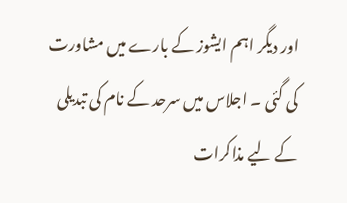اور دیگر اہم ایشوز کے بارے میں مشاورت کی گئی ۔ اجلاس میں سرحد کے نام کی تبدیلی کے لیے مذاکرات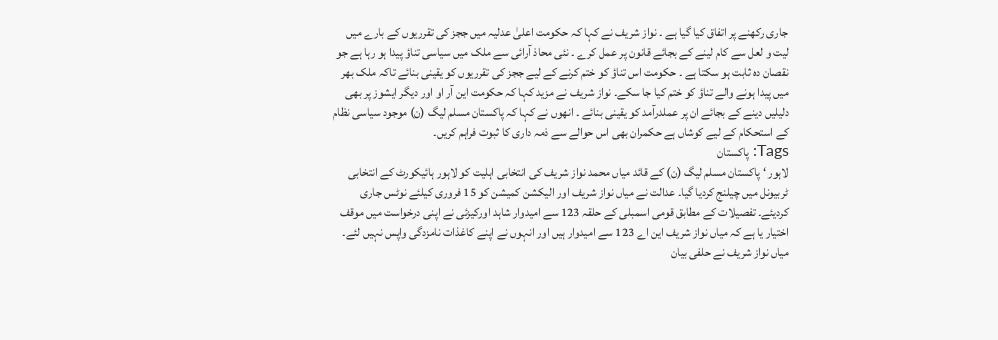جاری رکھنے پر اتفاق کیا گیا ہے ۔ نواز شریف نے کہا کہ حکومت اعلیٰ عدلیہ میں ججز کی تقرریوں کے بارے میں لیت و لعل سے کام لینے کے بجائے قانون پر عمل کرے ۔ نئی محاذ آرائی سے ملک میں سیاسی تناؤ پیدا ہو رہا ہے جو نقصان دہ ثابت ہو سکتا ہے ۔ حکومت اس تناؤ کو ختم کرنے کے لیے ججز کی تقرریوں کو یقینی بنائے تاکہ ملک بھر میں پیدا ہونے والے تناؤ کو ختم کیا جا سکے۔ نواز شریف نے مزید کہا کہ حکومت این آر او اور دیگر ایشوز پر بھی دلیلیں دینے کے بجائے ان پر عملدرآمد کو یقینی بنائے ۔ انھوں نے کہا کہ پاکستان مسلم لیگ (ن) موجود سیاسی نظام کے استحکام کے لیے کوشاں ہے حکمران بھی اس حوالے سے ذمہ داری کا ثبوت فراہم کریں۔
Tags: پاکستان
لاہور ‘ پاکستان مسلم لیگ (ن) کے قائد میاں محمد نواز شریف کی انتخابی اہلیت کو لاہور ہائیکورٹ کے انتخابی ٹربیونل میں چیلنج کردیا گیا۔ عدالت نے میاں نواز شریف اور الیکشن کمیشن کو 15 فروری کیلئے نوٹس جاری کردیئے۔ تفصیلات کے مطابق قومی اسمبلی کے حلقہ 123 سے امیدوار شاہد اورکیزئی نے اپنی درخواست میں موقف اختیار یا ہے کہ میاں نواز شریف این اے 123 سے امیدوار ہیں اور انہوں نے اپنے کاغذات نامزدگی واپس نہیں لئے۔ میاں نواز شریف نے حلفی بیان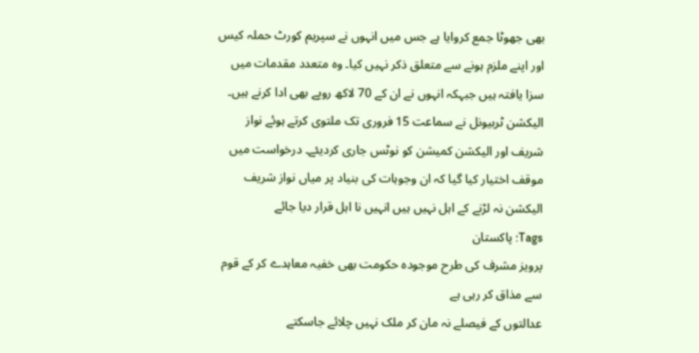بھی جھوٹا جمع کروایا ہے جس میں انہوں نے سپریم کورٹ حملہ کیس اور اپنے ملزم ہونے سے متعلق ذکر نہیں کیا۔ وہ متعدد مقدمات میں سزا یافتہ ہیں جبہکہ انہوں نے ان کے 70 لاکھ روپے بھی ادا کرنے ہیں۔ الیکشن ٹربیونل نے سماعت 15 فروری تک ملتوی کرتے ہوئے نواز شریف اور الیکشن کمیشن کو نوٹس جاری کردیئے۔ درخواست میں موقف اختیار کیا گیا کہ ان وجوہات کی بنیاد پر میاں نواز شریف الیکشن نہ لڑنے کے اہل نہیں ہیں انہیں نا اہل قرار دیا جائے
Tags: پاکستان
پرویز مشرف کی طرح موجودہ حکومت بھی خفیہ معاہدے کر کے قوم سے مذاق کر رہی ہے
عدالتوں کے فیصلے نہ مان کر ملک نہیں چلائے جاسکتے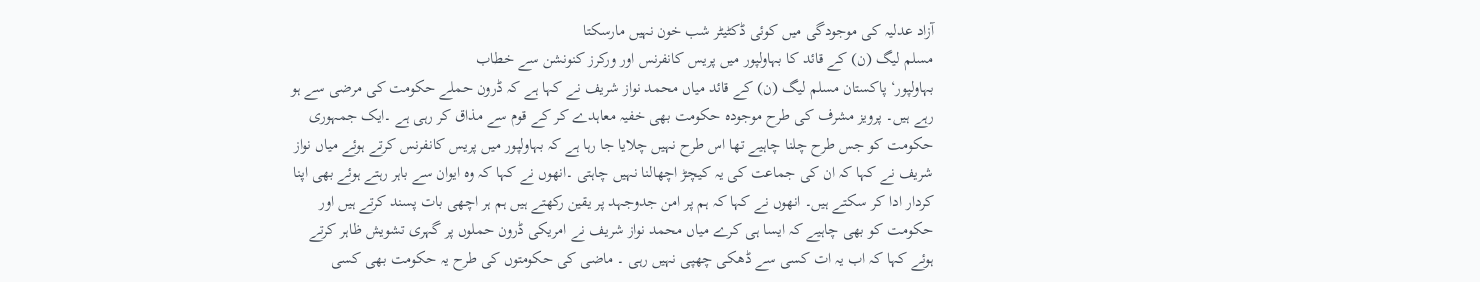آزاد عدلیہ کی موجودگی میں کوئی ڈکٹیٹر شب خون نہیں مارسکتا
مسلم لیگ (ن) کے قائد کا بہاولپور میں پریس کانفرنس اور ورکرز کنونشن سے خطاب
بہاولپور‘ پاکستان مسلم لیگ (ن) کے قائد میاں محمد نواز شریف نے کہا ہے کہ ڈرون حملے حکومت کی مرضی سے ہو رہے ہیں۔ پرویز مشرف کی طرح موجودہ حکومت بھی خفیہ معاہدے کر کے قوم سے مذاق کر رہی ہے ۔ایک جمہوری حکومت کو جس طرح چلنا چاہیے تھا اس طرح نہیں چلایا جا رہا ہے کہ بہاولپور میں پریس کانفرنس کرتے ہوئے میاں نواز شریف نے کہا کہ ان کی جماعت کی یہ کیچڑ اچھالنا نہیں چاہتی ۔انھوں نے کہا کہ وہ ایوان سے باہر رہتے ہوئے بھی اپنا کردار ادا کر سکتے ہیں۔ انھوں نے کہا کہ ہم پر امن جدوجہد پر یقین رکھتے ہیں ہم ہر اچھی بات پسند کرتے ہیں اور حکومت کو بھی چاہیے کہ ایسا ہی کرے میاں محمد نواز شریف نے امریکی ڈرون حملوں پر گہری تشویش ظاہر کرتے ہوئے کہا کہ اب یہ ات کسی سے ڈھکی چھپی نہیں رہی ۔ ماضی کی حکومتوں کی طرح یہ حکومت بھی کسی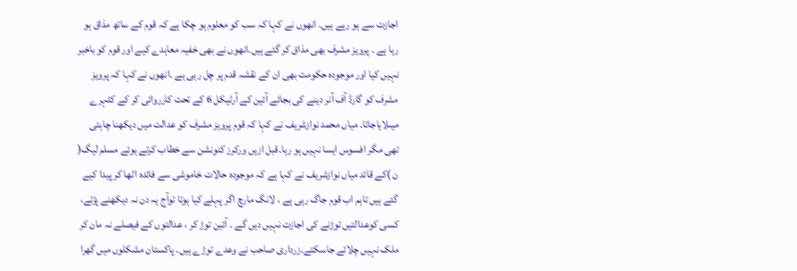اجازت سے ہو رہے ہیں۔ انھوں نے کہا کہ سب کو معلوم ہو چکا ہے کہ قوم کے ساتھ مذاق ہو رہا ہے ۔ پرویز مشرف بھی مذاق کر گئے ہیں۔انھوں نے بھی خفیہ معاہدے کیے اور قوم کو باخبر نہیں کیا اور موجودہ حکومت بھی ان کے نقشہ قدم پر چل رہی ہے ۔انھوں نے کہا کہ پرویز مشرف کو گارڈ آف آنر دینے کی بجائے آئین کے آرٹیکل 6 کے تحت کارروائی کر کے کٹہرے میںلایاجاتا۔ میاں محمد نوازشریف نے کہا کہ قوم پرویز مشرف کو عدالت میں دیکھنا چاہتی تھی مگر افسوس ایسا نہیں ہو رہا۔قبل ازیں ورکرز کنونشن سے خطاب کرتے ہوئے مسلم لیگ( ن )کے قائد میاں نوازشریف نے کہا ہے کہ موجودہ حالات خاموشی سے فائدہ اٹھا کر پیدا کیے گئے ہیں تاہم اب قوم جاگ رہی ہے ، لانگ مارچ اگر پہلے کیا ہوتا توآج یہ دن نہ دیکھنے پڑتے، کسی کوعدالتیں توڑنے کی اجازت نہیں دیں گے ۔ آئین توڑ کر ، عدالتوں کے فیصلے نہ مان کر ملک نہیں چلائے جاسکتے۔زرداری صاحب نے وعدے توڑے ہیں۔ پاکستان مشکلوں میں گھرا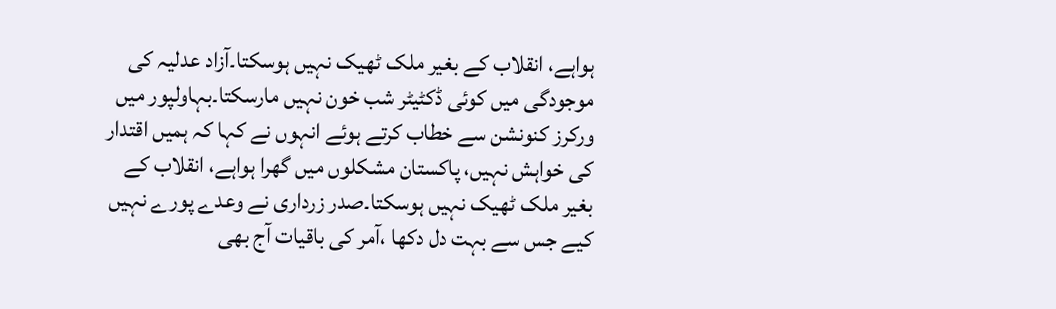ہواہے، انقلاب کے بغیر ملک ٹھیک نہیں ہوسکتا۔آزاد عدلیہ کی موجودگی میں کوئی ڈکٹیٹر شب خون نہیں مارسکتا۔بہاولپور میں ورکرز کنونشن سے خطاب کرتے ہوئے انہوں نے کہا کہ ہمیں اقتدار کی خواہش نہیں، پاکستان مشکلوں میں گھرا ہواہے، انقلاب کے بغیر ملک ٹھیک نہیں ہوسکتا۔صدر زرداری نے وعدے پورے نہیں کیے جس سے بہت دل دکھا ،آمر کی باقیات آج بھی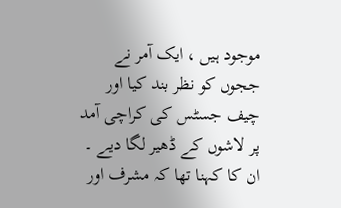موجود ہیں ، ایک آمر نے ججوں کو نظر بند کیا اور چیف جسٹس کی کراچی آمد پر لاشوں کے ڈھیر لگا دیے ۔ ان کا کہنا تھا کہ مشرف اور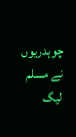چوہدریوں نے مسلم لیگ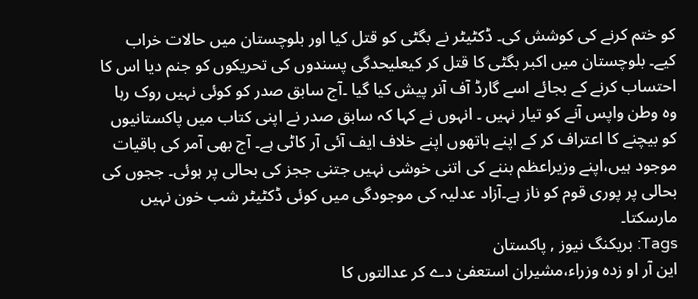کو ختم کرنے کی کوشش کی۔ ڈکٹیٹر نے بگٹی کو قتل کیا اور بلوچستان میں حالات خراب کیے۔ بلوچستان میں اکبر بگٹی کا قتل کر کیعلیحدگی پسندوں کی تحریکوں کو جنم دیا اس کا احتساب کرنے کے بجائے اسے گارڈ آف آنر پیش کیا گیا ۔آج سابق صدر کو کوئی نہیں روک رہا وہ وطن واپس آنے کو تیار نہیں ۔ انہوں نے کہا کہ سابق صدر نے اپنی کتاب میں پاکستانیوں کو بیچنے کا اعتراف کر کے اپنے ہاتھوں اپنے خلاف ایف آئی آر کاٹی ہے۔ آج بھی آمر کی باقیات موجود ہیں،اپنے وزیراعظم بننے کی اتنی خوشی نہیں جتنی ججز کی بحالی پر ہوئی۔ ججوں کی بحالی پر پوری قوم کو ناز ہے۔آزاد عدلیہ کی موجودگی میں کوئی ڈکٹیٹر شب خون نہیں مارسکتا۔
Tags: بریکنگ نیوز , پاکستان
این آر او زدہ وزراء،مشیران استعفیٰ دے کر عدالتوں کا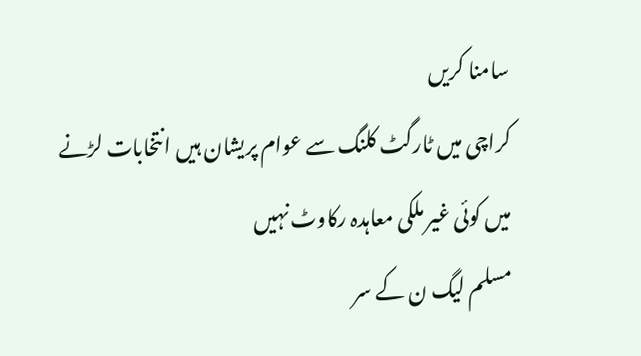سامنا کریں
کراچی میں ٹارگٹ کلنگ سے عوام پریشان ہیں انتخابات لڑنے میں کوئی غیر ملکی معاہدہ رکاوٹ نہیں
مسلم لیگ ن کے سر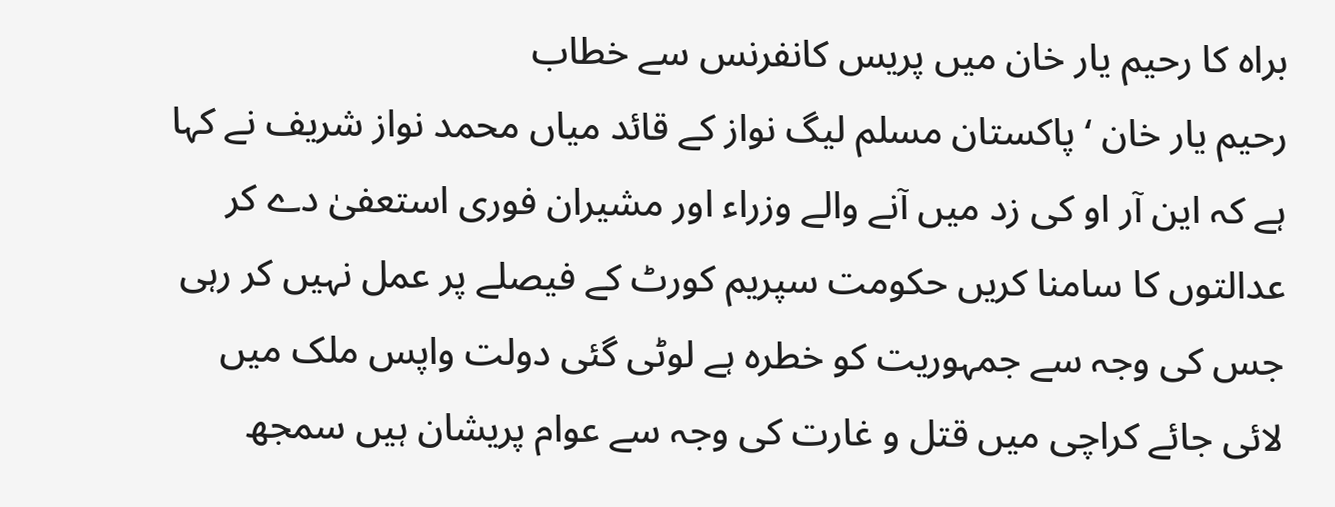براہ کا رحیم یار خان میں پریس کانفرنس سے خطاب
رحیم یار خان ‘ پاکستان مسلم لیگ نواز کے قائد میاں محمد نواز شریف نے کہا ہے کہ این آر او کی زد میں آنے والے وزراء اور مشیران فوری استعفیٰ دے کر عدالتوں کا سامنا کریں حکومت سپریم کورٹ کے فیصلے پر عمل نہیں کر رہی جس کی وجہ سے جمہوریت کو خطرہ ہے لوٹی گئی دولت واپس ملک میں لائی جائے کراچی میں قتل و غارت کی وجہ سے عوام پریشان ہیں سمجھ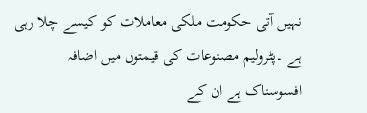نہیں آتی حکومت ملکی معاملات کو کیسے چلا رہی ہے ۔پٹرولیم مصنوعات کی قیمتوں میں اضافہ افسوسناک ہے ان کے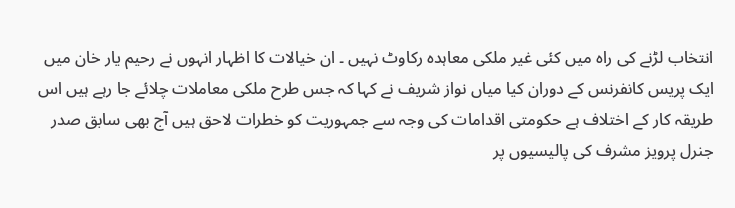انتخاب لڑنے کی راہ میں کئی غیر ملکی معاہدہ رکاوٹ نہیں ۔ ان خیالات کا اظہار انہوں نے رحیم یار خان میں ایک پریس کانفرنس کے دوران کیا میاں نواز شریف نے کہا کہ جس طرح ملکی معاملات چلائے جا رہے ہیں اس طریقہ کار کے اختلاف ہے حکومتی اقدامات کی وجہ سے جمہوریت کو خطرات لاحق ہیں آج بھی سابق صدر جنرل پرویز مشرف کی پالیسیوں پر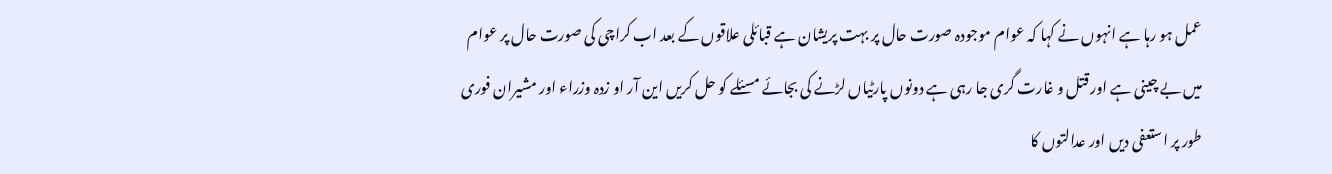عمل ہو رہا ہے انہوں نے کہا کہ عوام موجودہ صورت حال پر بہت پریشان ہے قبائلی علاقوں کے بعد اب کراچی کی صورت حال پر عوام میں بے چینی ہے اور قتل و غارت گری جا رہی ہے دونوں پارٹیاں لڑنے کی بجائے مسئلے کو حل کریں این آر او زدہ وزراء اور مشیران فوری طور پر استعفی دیں اور عدالتوں کا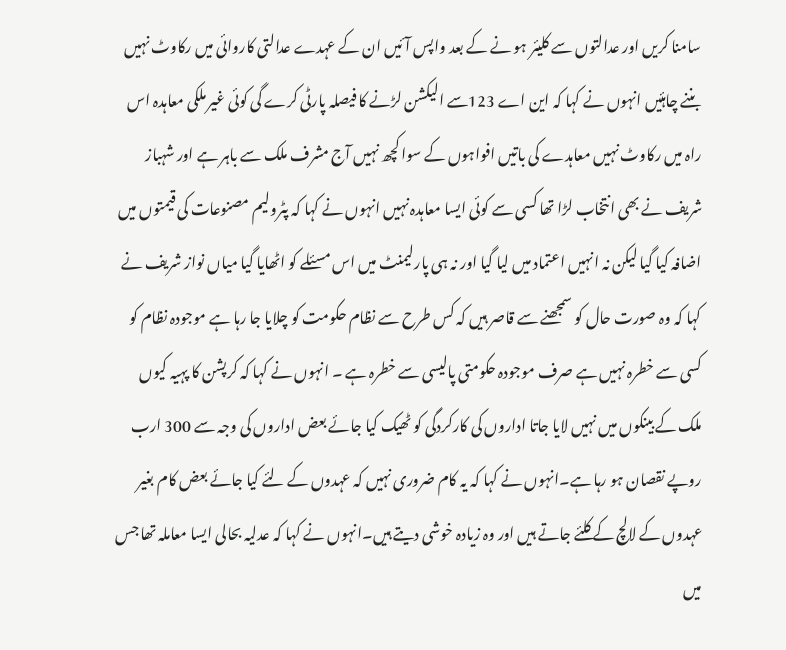سامنا کریں اور عدالتوں سے کلیئر ہو نے کے بعد واپس آئیں ان کے عہدے عدالتی کاروائی میں رکاوٹ نہیں بننے چاہئیں انہوں نے کہا کہ این اے 123سے الیکشن لڑنے کا فیصلہ پارٹی کرے گی کوئی غیر ملکی معاہدہ اس راہ میں رکاوٹ نہیں معاہدے کی باتیں افواہوں کے سوا کچھ نہیں آج مشرف ملک سے باہر ہے اور شہباز شریف نے بھی انتخاب لڑا تھا کسی سے کوئی ایسا معاہدہ نہیں انہوں نے کہا کہ پٹرولیم مصنوعات کی قیمتوں میں اضافہ کیا گیا لیکن نہ انہیں اعتماد میں لیا گیا اور نہ ہی پارلیمنٹ میں اس مسئلے کو اٹھایا گیا میاں نواز شریف نے کہا کہ وہ صورت حال کو سمجھنے سے قاصر ہیں کہ کس طرح سے نظام حکومت کو چلایا جا رہا ہے موجودہ نظام کو کسی سے خطرہ نہیں ہے صرف موجودہ حکومتی پالیسی سے خطرہ ہے ۔ انہوں نے کہا کہ کرپشن کا پہیہ کیوں ملک کے بینکوں میں نہیں لایا جاتا اداروں کی کارکردگی کو ٹھیک کیا جائے بعض اداروں کی وجہ سے 300 ارب روپے نقصان ہو رہا ہے۔انہوں نے کہا کہ یہ کام ضروری نہیں کہ عہدوں کے لئے کیا جائے بعض کام بغیر عہدوں کے لالچ کے کلئے جاتے ہیں اور وہ زیادہ خوشی دیتے ہیں۔انہوں نے کہا کہ عدلیہ بحالی ایسا معاملہ تھا جس میں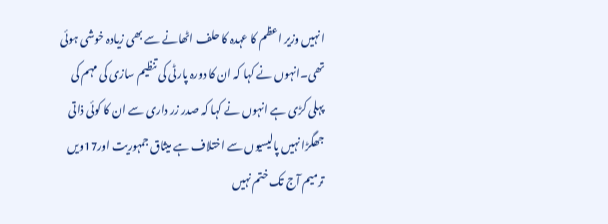انہیں وزیر اعظم کا عہدہ کا حلف اٹھانے سے بھی زیادہ خوشی ہوئی تھی۔انہوں نے کہا کہ ان کا دورہ پارٹی کی تنظیم سازی کی مہم کی پہلی کڑی ہے انہوں نے کہا کہ صدر زر داری سے ان کا کوئی ذاتی جھگڑا نہیں پالیسیوں سے اختلاف ہے میثاق جمہوریت اور17ویں ترمیم آج تک ختم نہیں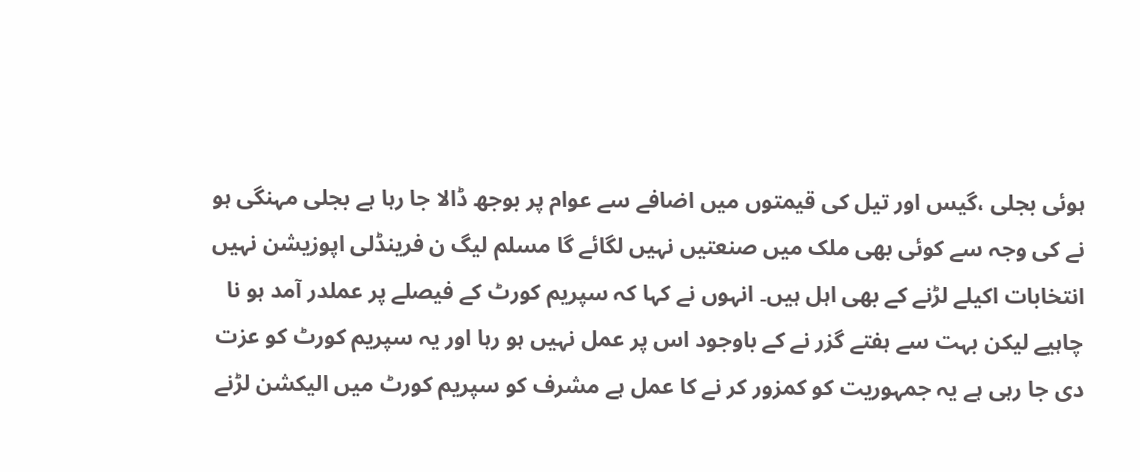ہوئی بجلی ،گیس اور تیل کی قیمتوں میں اضافے سے عوام پر بوجھ ڈالا جا رہا ہے بجلی مہنگی ہو نے کی وجہ سے کوئی بھی ملک میں صنعتیں نہیں لگائے گا مسلم لیگ ن فرینڈلی اپوزیشن نہیں انتخابات اکیلے لڑنے کے بھی اہل ہیں۔ انہوں نے کہا کہ سپریم کورٹ کے فیصلے پر عملدر آمد ہو نا چاہیے لیکن بہت سے ہفتے گزر نے کے باوجود اس پر عمل نہیں ہو رہا اور یہ سپریم کورٹ کو عزت دی جا رہی ہے یہ جمہوریت کو کمزور کر نے کا عمل ہے مشرف کو سپریم کورٹ میں الیکشن لڑنے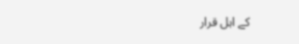کے اہل قرار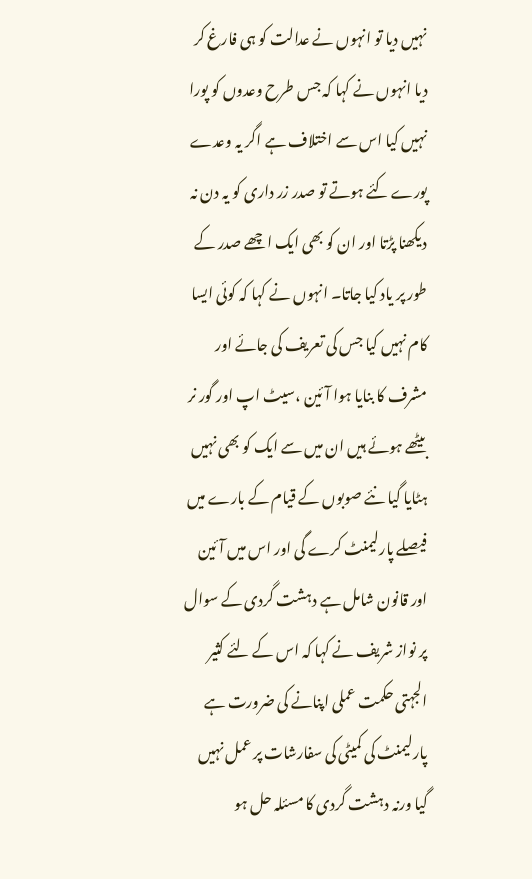نہیں دیا تو انہوں نے عدالت کو ہی فارغ کر دیا انہوں نے کہا کہ جس طرح وعدوں کو پورا نہیں کیا اس سے اختلاف ہے اگر یہ وعدے پورے کئے ہوتے تو صدر زر داری کو یہ دن نہ دیکھنا پڑتا اور ان کو بھی ایک اچھے صدر کے طور پر یاد کیا جاتا۔ انہوں نے کہا کہ کوئی ایسا کام نہیں کیا جس کی تعریف کی جائے اور مشرف کا بنایا ہوا آئین ،سیٹ اپ اور گور نر بیٹھے ہوئے ہیں ان میں سے ایک کو بھی نہیں ہٹایا گیا نئے صوبوں کے قیام کے بارے میں فیصلے پارلیمنٹ کرے گی اور اس میں آئین اور قانون شامل ہے دہشت گردی کے سوال پر نواز شریف نے کہا کہ اس کے لئے کثیر الجہتی حکمت عملی اپنانے کی ضرورت ہے پارلیمنٹ کی کمیٹی کی سفارشات پر عمل نہیں گیا ورنہ دہشت گردی کا مسئلہ حل ہو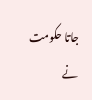جاتا حکومت نے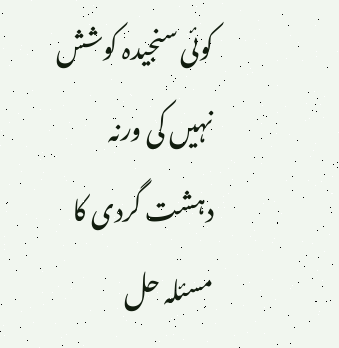کوئی سنجیدہ کوشش نہیں کی ورنہ دہشت گردی کا مسئلہ حل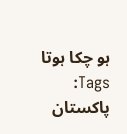ہو چکا ہوتا
Tags: پاکستان